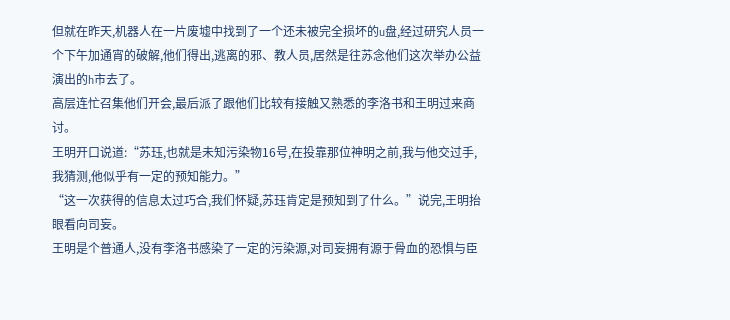但就在昨天,机器人在一片废墟中找到了一个还未被完全损坏的u盘,经过研究人员一个下午加通宵的破解,他们得出,逃离的邪、教人员,居然是往苏念他们这次举办公益演出的h市去了。
高层连忙召集他们开会,最后派了跟他们比较有接触又熟悉的李洛书和王明过来商讨。
王明开口说道:“苏珏,也就是未知污染物16号,在投靠那位神明之前,我与他交过手,我猜测,他似乎有一定的预知能力。”
“这一次获得的信息太过巧合,我们怀疑,苏珏肯定是预知到了什么。”说完,王明抬眼看向司妄。
王明是个普通人,没有李洛书感染了一定的污染源,对司妄拥有源于骨血的恐惧与臣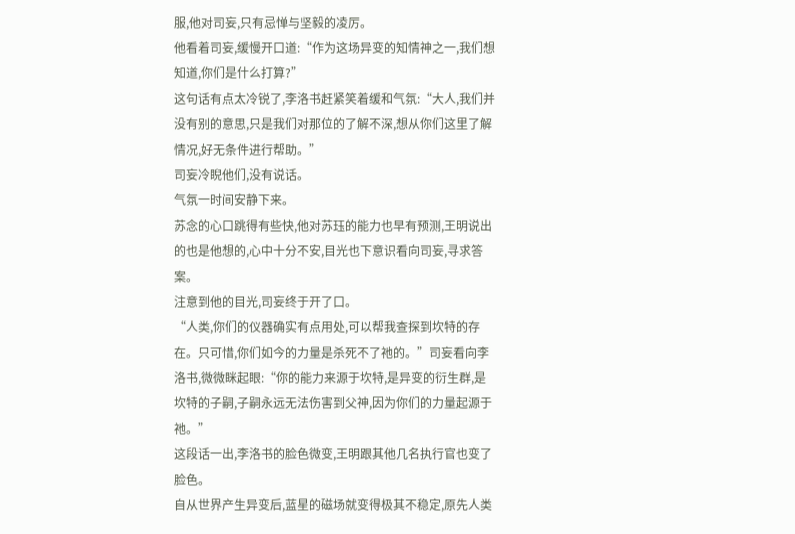服,他对司妄,只有忌惮与坚毅的凌厉。
他看着司妄,缓慢开口道:“作为这场异变的知情神之一,我们想知道,你们是什么打算?”
这句话有点太冷锐了,李洛书赶紧笑着缓和气氛:“大人,我们并没有别的意思,只是我们对那位的了解不深,想从你们这里了解情况,好无条件进行帮助。”
司妄冷睨他们,没有说话。
气氛一时间安静下来。
苏念的心口跳得有些快,他对苏珏的能力也早有预测,王明说出的也是他想的,心中十分不安,目光也下意识看向司妄,寻求答案。
注意到他的目光,司妄终于开了口。
“人类,你们的仪器确实有点用处,可以帮我查探到坎特的存在。只可惜,你们如今的力量是杀死不了祂的。”司妄看向李洛书,微微眯起眼:“你的能力来源于坎特,是异变的衍生群,是坎特的子嗣,子嗣永远无法伤害到父神,因为你们的力量起源于祂。”
这段话一出,李洛书的脸色微变,王明跟其他几名执行官也变了脸色。
自从世界产生异变后,蓝星的磁场就变得极其不稳定,原先人类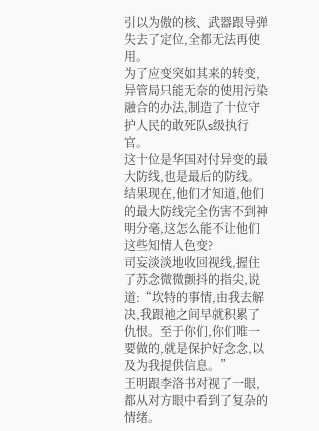引以为傲的核、武器跟导弹失去了定位,全都无法再使用。
为了应变突如其来的转变,异管局只能无奈的使用污染融合的办法,制造了十位守护人民的敢死队s级执行官。
这十位是华国对付异变的最大防线,也是最后的防线。
结果现在,他们才知道,他们的最大防线完全伤害不到神明分毫,这怎么能不让他们这些知情人色变?
司妄淡淡地收回视线,握住了苏念微微颤抖的指尖,说道:“坎特的事情,由我去解决,我跟祂之间早就积累了仇恨。至于你们,你们唯一要做的,就是保护好念念,以及为我提供信息。”
王明跟李洛书对视了一眼,都从对方眼中看到了复杂的情绪。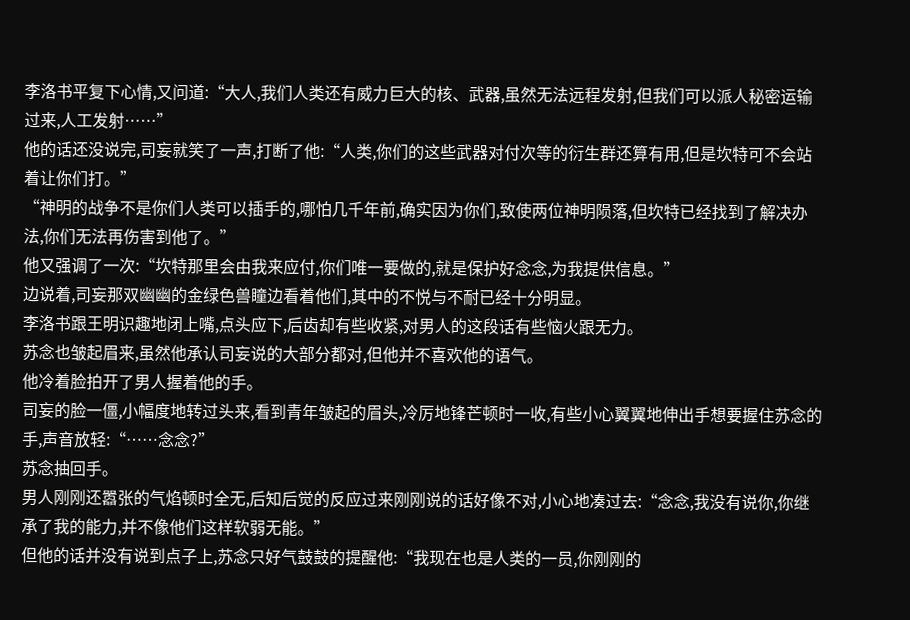李洛书平复下心情,又问道:“大人,我们人类还有威力巨大的核、武器,虽然无法远程发射,但我们可以派人秘密运输过来,人工发射……”
他的话还没说完,司妄就笑了一声,打断了他:“人类,你们的这些武器对付次等的衍生群还算有用,但是坎特可不会站着让你们打。”
“神明的战争不是你们人类可以插手的,哪怕几千年前,确实因为你们,致使两位神明陨落,但坎特已经找到了解决办法,你们无法再伤害到他了。”
他又强调了一次:“坎特那里会由我来应付,你们唯一要做的,就是保护好念念,为我提供信息。”
边说着,司妄那双幽幽的金绿色兽瞳边看着他们,其中的不悦与不耐已经十分明显。
李洛书跟王明识趣地闭上嘴,点头应下,后齿却有些收紧,对男人的这段话有些恼火跟无力。
苏念也皱起眉来,虽然他承认司妄说的大部分都对,但他并不喜欢他的语气。
他冷着脸拍开了男人握着他的手。
司妄的脸一僵,小幅度地转过头来,看到青年皱起的眉头,冷厉地锋芒顿时一收,有些小心翼翼地伸出手想要握住苏念的手,声音放轻:“……念念?”
苏念抽回手。
男人刚刚还嚣张的气焰顿时全无,后知后觉的反应过来刚刚说的话好像不对,小心地凑过去:“念念,我没有说你,你继承了我的能力,并不像他们这样软弱无能。”
但他的话并没有说到点子上,苏念只好气鼓鼓的提醒他:“我现在也是人类的一员,你刚刚的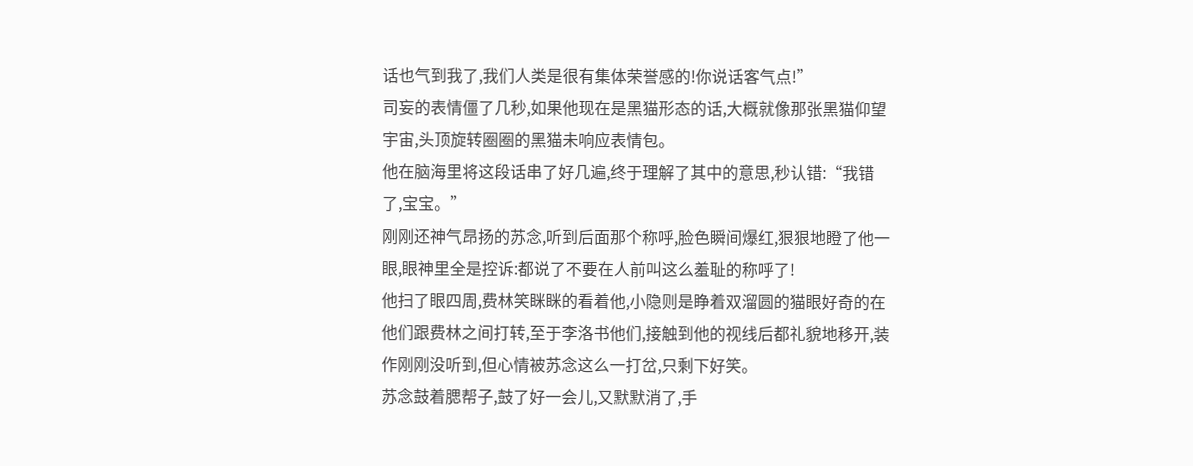话也气到我了,我们人类是很有集体荣誉感的!你说话客气点!”
司妄的表情僵了几秒,如果他现在是黑猫形态的话,大概就像那张黑猫仰望宇宙,头顶旋转圈圈的黑猫未响应表情包。
他在脑海里将这段话串了好几遍,终于理解了其中的意思,秒认错:“我错了,宝宝。”
刚刚还神气昂扬的苏念,听到后面那个称呼,脸色瞬间爆红,狠狠地瞪了他一眼,眼神里全是控诉:都说了不要在人前叫这么羞耻的称呼了!
他扫了眼四周,费林笑眯眯的看着他,小隐则是睁着双溜圆的猫眼好奇的在他们跟费林之间打转,至于李洛书他们,接触到他的视线后都礼貌地移开,装作刚刚没听到,但心情被苏念这么一打岔,只剩下好笑。
苏念鼓着腮帮子,鼓了好一会儿,又默默消了,手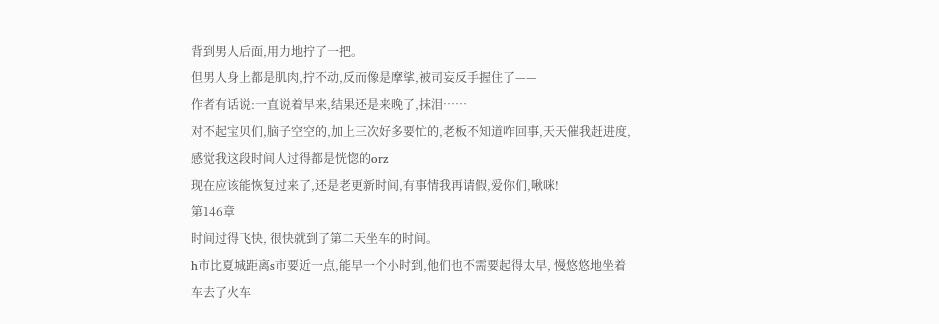背到男人后面,用力地拧了一把。
但男人身上都是肌肉,拧不动,反而像是摩挲,被司妄反手握住了——
作者有话说:一直说着早来,结果还是来晚了,抹泪……
对不起宝贝们,脑子空空的,加上三次好多要忙的,老板不知道咋回事,天天催我赶进度,感觉我这段时间人过得都是恍惚的orz
现在应该能恢复过来了,还是老更新时间,有事情我再请假,爱你们,啾咪!
第146章
时间过得飞快, 很快就到了第二天坐车的时间。
h市比夏城距离s市要近一点,能早一个小时到,他们也不需要起得太早, 慢悠悠地坐着车去了火车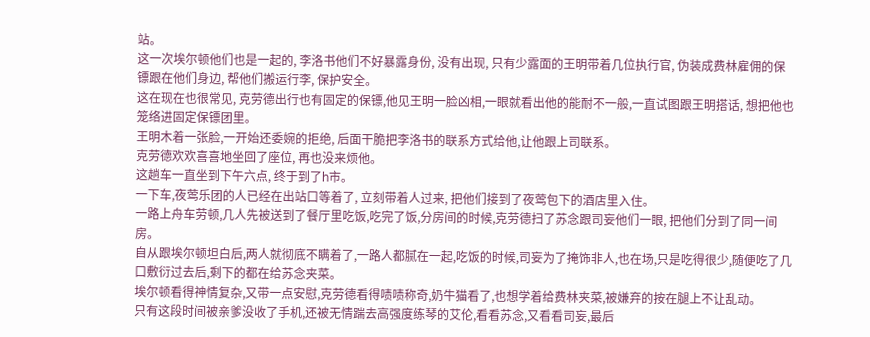站。
这一次埃尔顿他们也是一起的, 李洛书他们不好暴露身份, 没有出现, 只有少露面的王明带着几位执行官, 伪装成费林雇佣的保镖跟在他们身边, 帮他们搬运行李, 保护安全。
这在现在也很常见, 克劳德出行也有固定的保镖,他见王明一脸凶相,一眼就看出他的能耐不一般,一直试图跟王明搭话, 想把他也笼络进固定保镖团里。
王明木着一张脸,一开始还委婉的拒绝, 后面干脆把李洛书的联系方式给他,让他跟上司联系。
克劳德欢欢喜喜地坐回了座位, 再也没来烦他。
这趟车一直坐到下午六点, 终于到了h市。
一下车,夜莺乐团的人已经在出站口等着了, 立刻带着人过来, 把他们接到了夜莺包下的酒店里入住。
一路上舟车劳顿,几人先被送到了餐厅里吃饭,吃完了饭,分房间的时候,克劳德扫了苏念跟司妄他们一眼, 把他们分到了同一间房。
自从跟埃尔顿坦白后,两人就彻底不瞒着了,一路人都腻在一起,吃饭的时候,司妄为了掩饰非人,也在场,只是吃得很少,随便吃了几口敷衍过去后,剩下的都在给苏念夹菜。
埃尔顿看得神情复杂,又带一点安慰,克劳德看得啧啧称奇,奶牛猫看了,也想学着给费林夹菜,被嫌弃的按在腿上不让乱动。
只有这段时间被亲爹没收了手机,还被无情踹去高强度练琴的艾伦,看看苏念,又看看司妄,最后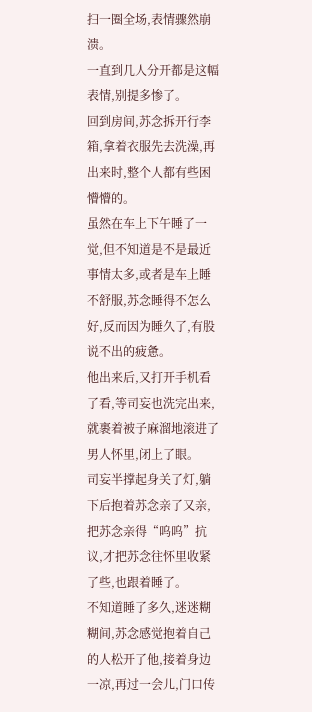扫一圈全场,表情骤然崩溃。
一直到几人分开都是这幅表情,别提多惨了。
回到房间,苏念拆开行李箱,拿着衣服先去洗澡,再出来时,整个人都有些困懵懵的。
虽然在车上下午睡了一觉,但不知道是不是最近事情太多,或者是车上睡不舒服,苏念睡得不怎么好,反而因为睡久了,有股说不出的疲惫。
他出来后,又打开手机看了看,等司妄也洗完出来,就裹着被子麻溜地滚进了男人怀里,闭上了眼。
司妄半撑起身关了灯,躺下后抱着苏念亲了又亲,把苏念亲得“呜呜”抗议,才把苏念往怀里收紧了些,也跟着睡了。
不知道睡了多久,迷迷糊糊间,苏念感觉抱着自己的人松开了他,接着身边一凉,再过一会儿,门口传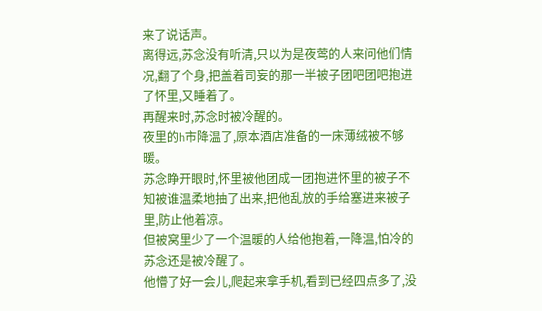来了说话声。
离得远,苏念没有听清,只以为是夜莺的人来问他们情况,翻了个身,把盖着司妄的那一半被子团吧团吧抱进了怀里,又睡着了。
再醒来时,苏念时被冷醒的。
夜里的h市降温了,原本酒店准备的一床薄绒被不够暖。
苏念睁开眼时,怀里被他团成一团抱进怀里的被子不知被谁温柔地抽了出来,把他乱放的手给塞进来被子里,防止他着凉。
但被窝里少了一个温暖的人给他抱着,一降温,怕冷的苏念还是被冷醒了。
他懵了好一会儿,爬起来拿手机,看到已经四点多了,没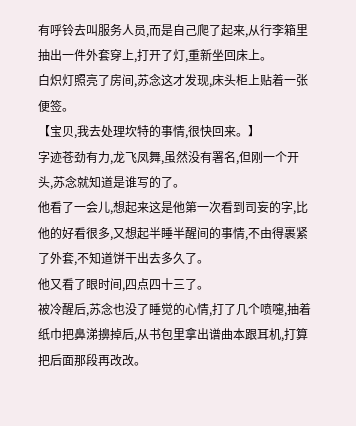有呼铃去叫服务人员,而是自己爬了起来,从行李箱里抽出一件外套穿上,打开了灯,重新坐回床上。
白炽灯照亮了房间,苏念这才发现,床头柜上贴着一张便签。
【宝贝,我去处理坎特的事情,很快回来。】
字迹苍劲有力,龙飞凤舞,虽然没有署名,但刚一个开头,苏念就知道是谁写的了。
他看了一会儿,想起来这是他第一次看到司妄的字,比他的好看很多,又想起半睡半醒间的事情,不由得裹紧了外套,不知道饼干出去多久了。
他又看了眼时间,四点四十三了。
被冷醒后,苏念也没了睡觉的心情,打了几个喷嚏,抽着纸巾把鼻涕擤掉后,从书包里拿出谱曲本跟耳机,打算把后面那段再改改。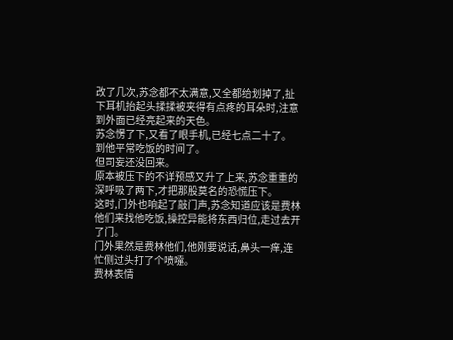改了几次,苏念都不太满意,又全都给划掉了,扯下耳机抬起头揉揉被夹得有点疼的耳朵时,注意到外面已经亮起来的天色。
苏念愣了下,又看了眼手机,已经七点二十了。
到他平常吃饭的时间了。
但司妄还没回来。
原本被压下的不详预感又升了上来,苏念重重的深呼吸了两下,才把那股莫名的恐慌压下。
这时,门外也响起了敲门声,苏念知道应该是费林他们来找他吃饭,操控异能将东西归位,走过去开了门。
门外果然是费林他们,他刚要说话,鼻头一痒,连忙侧过头打了个喷嚏。
费林表情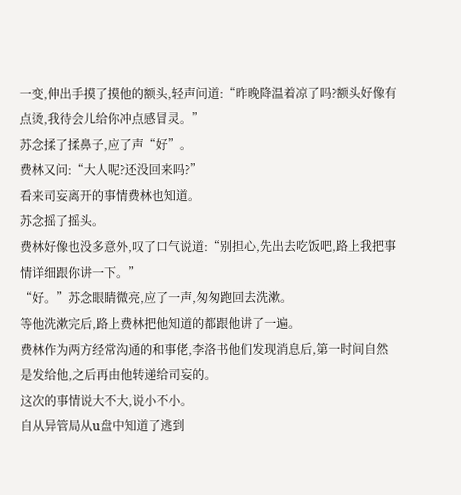一变,伸出手摸了摸他的额头,轻声问道:“昨晚降温着凉了吗?额头好像有点烫,我待会儿给你冲点感冒灵。”
苏念揉了揉鼻子,应了声“好”。
费林又问:“大人呢?还没回来吗?”
看来司妄离开的事情费林也知道。
苏念摇了摇头。
费林好像也没多意外,叹了口气说道:“别担心,先出去吃饭吧,路上我把事情详细跟你讲一下。”
“好。”苏念眼睛微亮,应了一声,匆匆跑回去洗漱。
等他洗漱完后,路上费林把他知道的都跟他讲了一遍。
费林作为两方经常沟通的和事佬,李洛书他们发现消息后,第一时间自然是发给他,之后再由他转递给司妄的。
这次的事情说大不大,说小不小。
自从异管局从u盘中知道了逃到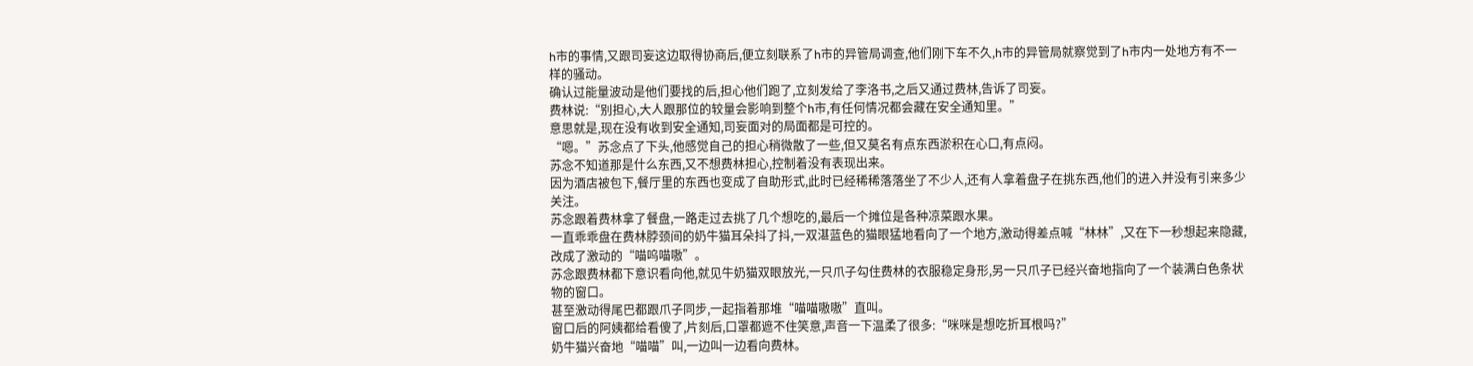h市的事情,又跟司妄这边取得协商后,便立刻联系了h市的异管局调查,他们刚下车不久,h市的异管局就察觉到了h市内一处地方有不一样的骚动。
确认过能量波动是他们要找的后,担心他们跑了,立刻发给了李洛书,之后又通过费林,告诉了司妄。
费林说:“别担心,大人跟那位的较量会影响到整个h市,有任何情况都会藏在安全通知里。”
意思就是,现在没有收到安全通知,司妄面对的局面都是可控的。
“嗯。”苏念点了下头,他感觉自己的担心稍微散了一些,但又莫名有点东西淤积在心口,有点闷。
苏念不知道那是什么东西,又不想费林担心,控制着没有表现出来。
因为酒店被包下,餐厅里的东西也变成了自助形式,此时已经稀稀落落坐了不少人,还有人拿着盘子在挑东西,他们的进入并没有引来多少关注。
苏念跟着费林拿了餐盘,一路走过去挑了几个想吃的,最后一个摊位是各种凉菜跟水果。
一直乖乖盘在费林脖颈间的奶牛猫耳朵抖了抖,一双湛蓝色的猫眼猛地看向了一个地方,激动得差点喊“林林”,又在下一秒想起来隐藏,改成了激动的“喵呜喵嗷”。
苏念跟费林都下意识看向他,就见牛奶猫双眼放光,一只爪子勾住费林的衣服稳定身形,另一只爪子已经兴奋地指向了一个装满白色条状物的窗口。
甚至激动得尾巴都跟爪子同步,一起指着那堆“喵喵嗷嗷”直叫。
窗口后的阿姨都给看傻了,片刻后,口罩都遮不住笑意,声音一下温柔了很多:“咪咪是想吃折耳根吗?”
奶牛猫兴奋地“喵喵”叫,一边叫一边看向费林。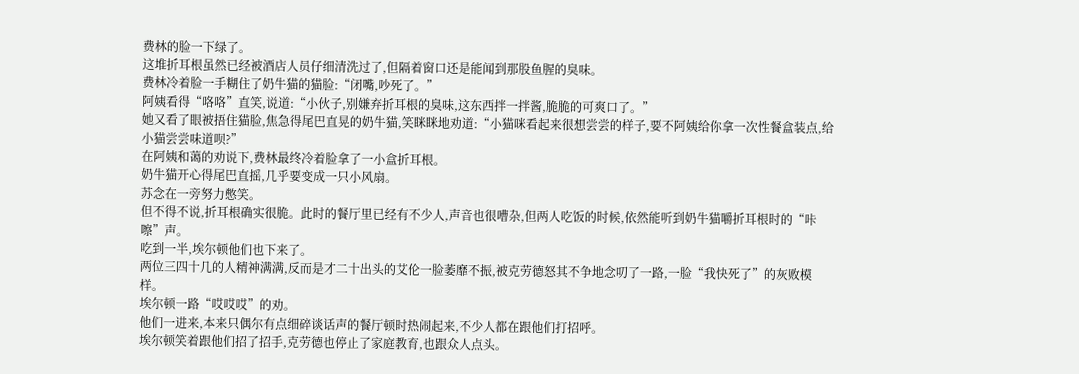费林的脸一下绿了。
这堆折耳根虽然已经被酒店人员仔细清洗过了,但隔着窗口还是能闻到那股鱼腥的臭味。
费林冷着脸一手糊住了奶牛猫的猫脸:“闭嘴,吵死了。”
阿姨看得“咯咯”直笑,说道:“小伙子,别嫌弃折耳根的臭味,这东西拌一拌酱,脆脆的可爽口了。”
她又看了眼被捂住猫脸,焦急得尾巴直晃的奶牛猫,笑眯眯地劝道:“小猫咪看起来很想尝尝的样子,要不阿姨给你拿一次性餐盒装点,给小猫尝尝味道呗?”
在阿姨和蔼的劝说下,费林最终冷着脸拿了一小盒折耳根。
奶牛猫开心得尾巴直摇,几乎要变成一只小风扇。
苏念在一旁努力憋笑。
但不得不说,折耳根确实很脆。此时的餐厅里已经有不少人,声音也很嘈杂,但两人吃饭的时候,依然能听到奶牛猫嚼折耳根时的“咔嚓”声。
吃到一半,埃尔顿他们也下来了。
两位三四十几的人精神满满,反而是才二十出头的艾伦一脸萎靡不振,被克劳德怒其不争地念叨了一路,一脸“我快死了”的灰败模样。
埃尔顿一路“哎哎哎”的劝。
他们一进来,本来只偶尔有点细碎谈话声的餐厅顿时热闹起来,不少人都在跟他们打招呼。
埃尔顿笑着跟他们招了招手,克劳德也停止了家庭教育,也跟众人点头。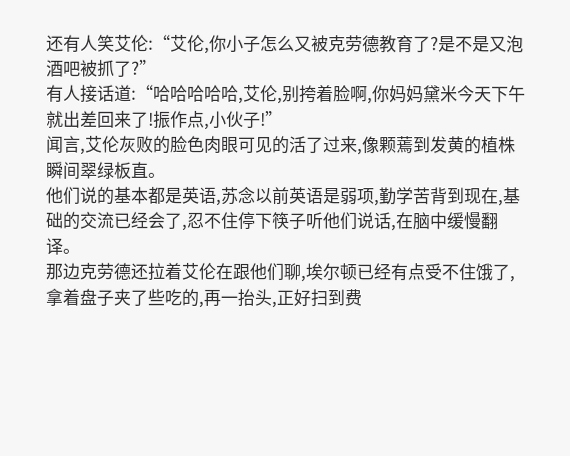还有人笑艾伦:“艾伦,你小子怎么又被克劳德教育了?是不是又泡酒吧被抓了?”
有人接话道:“哈哈哈哈哈,艾伦,别挎着脸啊,你妈妈黛米今天下午就出差回来了!振作点,小伙子!”
闻言,艾伦灰败的脸色肉眼可见的活了过来,像颗蔫到发黄的植株瞬间翠绿板直。
他们说的基本都是英语,苏念以前英语是弱项,勤学苦背到现在,基础的交流已经会了,忍不住停下筷子听他们说话,在脑中缓慢翻译。
那边克劳德还拉着艾伦在跟他们聊,埃尔顿已经有点受不住饿了,拿着盘子夹了些吃的,再一抬头,正好扫到费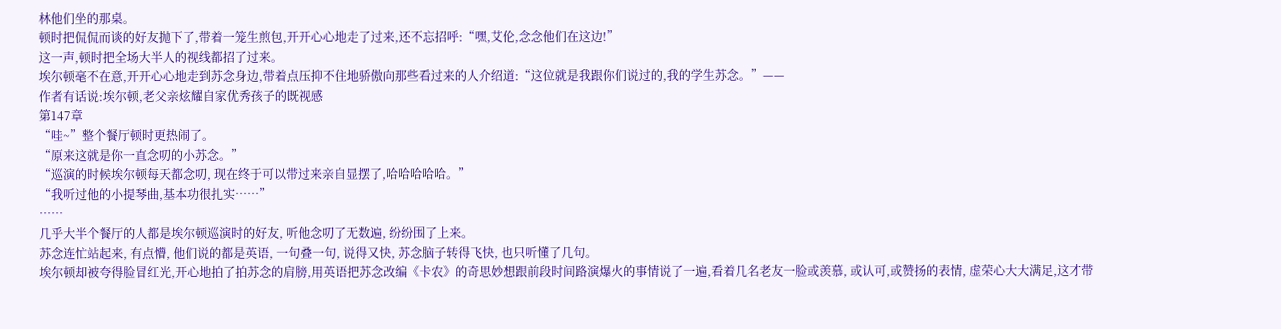林他们坐的那桌。
顿时把侃侃而谈的好友抛下了,带着一笼生煎包,开开心心地走了过来,还不忘招呼:“嘿,艾伦,念念他们在这边!”
这一声,顿时把全场大半人的视线都招了过来。
埃尔顿毫不在意,开开心心地走到苏念身边,带着点压抑不住地骄傲向那些看过来的人介绍道:“这位就是我跟你们说过的,我的学生苏念。”——
作者有话说:埃尔顿,老父亲炫耀自家优秀孩子的既视感
第147章
“哇~”整个餐厅顿时更热闹了。
“原来这就是你一直念叨的小苏念。”
“巡演的时候埃尔顿每天都念叨, 现在终于可以带过来亲自显摆了,哈哈哈哈哈。”
“我听过他的小提琴曲,基本功很扎实……”
……
几乎大半个餐厅的人都是埃尔顿巡演时的好友, 听他念叨了无数遍, 纷纷围了上来。
苏念连忙站起来, 有点懵, 他们说的都是英语, 一句叠一句, 说得又快, 苏念脑子转得飞快, 也只听懂了几句。
埃尔顿却被夸得脸冒红光,开心地拍了拍苏念的肩膀,用英语把苏念改编《卡农》的奇思妙想跟前段时间路演爆火的事情说了一遍,看着几名老友一脸或羡慕, 或认可,或赞扬的表情, 虚荣心大大满足,这才带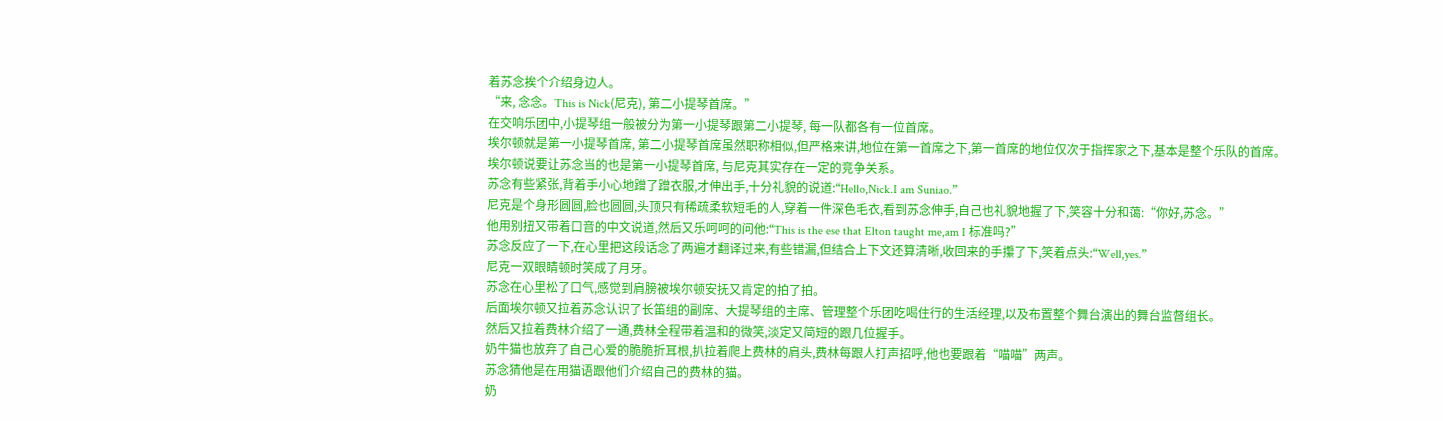着苏念挨个介绍身边人。
“来, 念念。This is Nick(尼克), 第二小提琴首席。”
在交响乐团中,小提琴组一般被分为第一小提琴跟第二小提琴, 每一队都各有一位首席。
埃尔顿就是第一小提琴首席, 第二小提琴首席虽然职称相似,但严格来讲,地位在第一首席之下,第一首席的地位仅次于指挥家之下,基本是整个乐队的首席。
埃尔顿说要让苏念当的也是第一小提琴首席, 与尼克其实存在一定的竞争关系。
苏念有些紧张,背着手小心地蹭了蹭衣服,才伸出手,十分礼貌的说道:“Hello,Nick.I am Suniao.”
尼克是个身形圆圆,脸也圆圆,头顶只有稀疏柔软短毛的人,穿着一件深色毛衣,看到苏念伸手,自己也礼貌地握了下,笑容十分和蔼:“你好,苏念。”
他用别扭又带着口音的中文说道,然后又乐呵呵的问他:“This is the ese that Elton taught me,am I 标准吗?”
苏念反应了一下,在心里把这段话念了两遍才翻译过来,有些错漏,但结合上下文还算清晰,收回来的手攥了下,笑着点头:“Well,yes.”
尼克一双眼睛顿时笑成了月牙。
苏念在心里松了口气,感觉到肩膀被埃尔顿安抚又肯定的拍了拍。
后面埃尔顿又拉着苏念认识了长笛组的副席、大提琴组的主席、管理整个乐团吃喝住行的生活经理,以及布置整个舞台演出的舞台监督组长。
然后又拉着费林介绍了一通,费林全程带着温和的微笑,淡定又简短的跟几位握手。
奶牛猫也放弃了自己心爱的脆脆折耳根,扒拉着爬上费林的肩头,费林每跟人打声招呼,他也要跟着“喵喵”两声。
苏念猜他是在用猫语跟他们介绍自己的费林的猫。
奶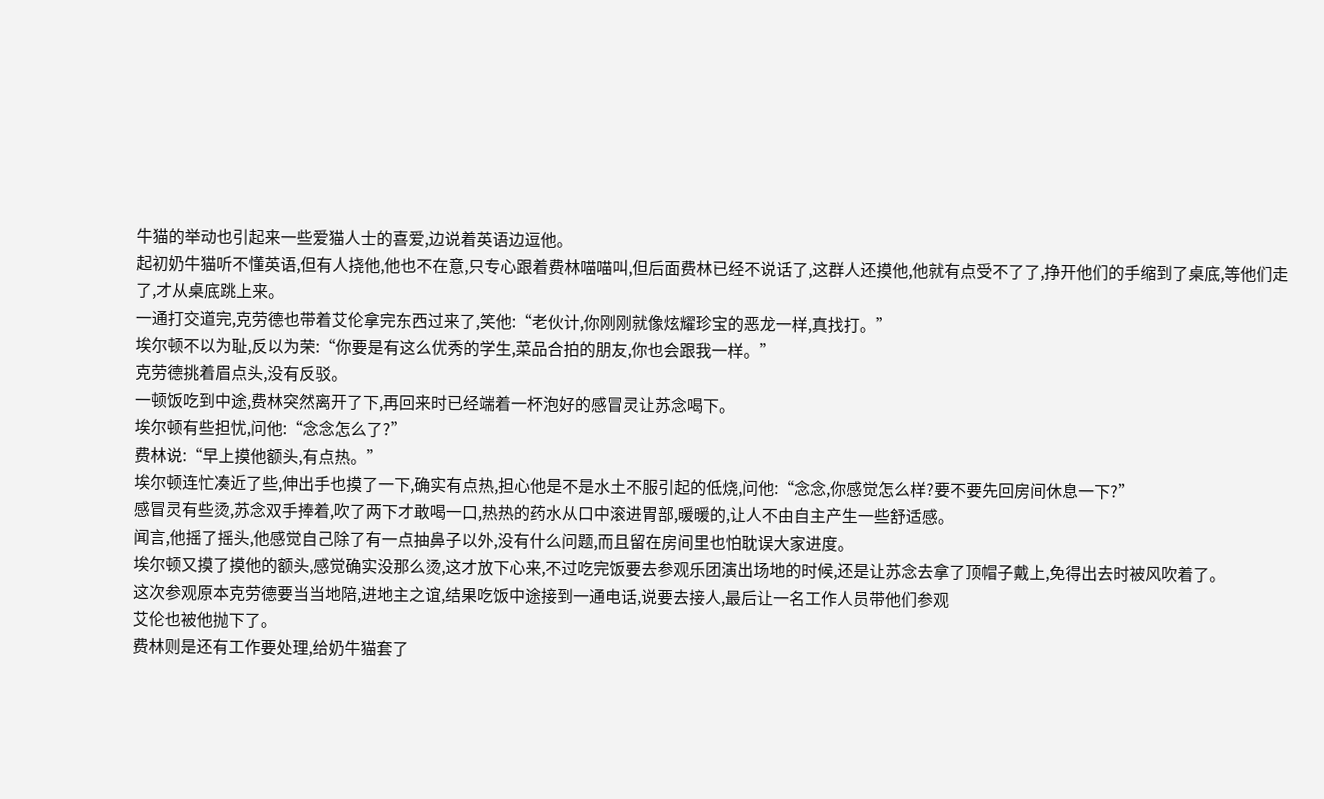牛猫的举动也引起来一些爱猫人士的喜爱,边说着英语边逗他。
起初奶牛猫听不懂英语,但有人挠他,他也不在意,只专心跟着费林喵喵叫,但后面费林已经不说话了,这群人还摸他,他就有点受不了了,挣开他们的手缩到了桌底,等他们走了,才从桌底跳上来。
一通打交道完,克劳德也带着艾伦拿完东西过来了,笑他:“老伙计,你刚刚就像炫耀珍宝的恶龙一样,真找打。”
埃尔顿不以为耻,反以为荣:“你要是有这么优秀的学生,菜品合拍的朋友,你也会跟我一样。”
克劳德挑着眉点头,没有反驳。
一顿饭吃到中途,费林突然离开了下,再回来时已经端着一杯泡好的感冒灵让苏念喝下。
埃尔顿有些担忧,问他:“念念怎么了?”
费林说:“早上摸他额头,有点热。”
埃尔顿连忙凑近了些,伸出手也摸了一下,确实有点热,担心他是不是水土不服引起的低烧,问他:“念念,你感觉怎么样?要不要先回房间休息一下?”
感冒灵有些烫,苏念双手捧着,吹了两下才敢喝一口,热热的药水从口中滚进胃部,暖暖的,让人不由自主产生一些舒适感。
闻言,他摇了摇头,他感觉自己除了有一点抽鼻子以外,没有什么问题,而且留在房间里也怕耽误大家进度。
埃尔顿又摸了摸他的额头,感觉确实没那么烫,这才放下心来,不过吃完饭要去参观乐团演出场地的时候,还是让苏念去拿了顶帽子戴上,免得出去时被风吹着了。
这次参观原本克劳德要当当地陪,进地主之谊,结果吃饭中途接到一通电话,说要去接人,最后让一名工作人员带他们参观
艾伦也被他抛下了。
费林则是还有工作要处理,给奶牛猫套了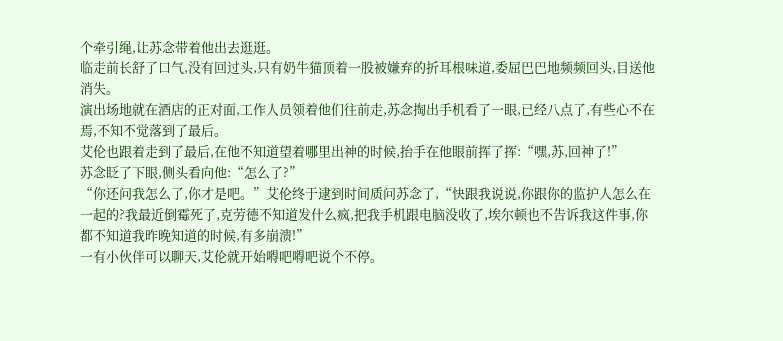个牵引绳,让苏念带着他出去逛逛。
临走前长舒了口气,没有回过头,只有奶牛猫顶着一股被嫌弃的折耳根味道,委屈巴巴地频频回头,目送他消失。
演出场地就在酒店的正对面,工作人员领着他们往前走,苏念掏出手机看了一眼,已经八点了,有些心不在焉,不知不觉落到了最后。
艾伦也跟着走到了最后,在他不知道望着哪里出神的时候,抬手在他眼前挥了挥:“嘿,苏,回神了!”
苏念眨了下眼,侧头看向他:“怎么了?”
“你还问我怎么了,你才是吧。”艾伦终于逮到时间质问苏念了,“快跟我说说,你跟你的监护人怎么在一起的?我最近倒霉死了,克劳德不知道发什么疯,把我手机跟电脑没收了,埃尔顿也不告诉我这件事,你都不知道我昨晚知道的时候,有多崩溃!”
一有小伙伴可以聊天,艾伦就开始嘚吧嘚吧说个不停。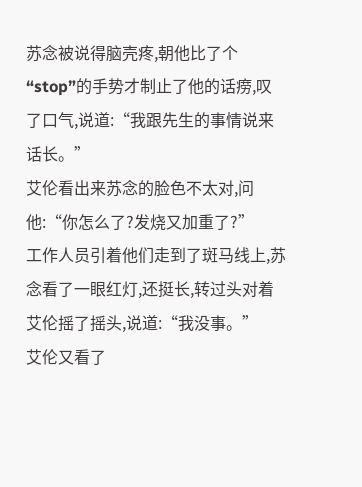苏念被说得脑壳疼,朝他比了个“stop”的手势才制止了他的话痨,叹了口气,说道:“我跟先生的事情说来话长。”
艾伦看出来苏念的脸色不太对,问他:“你怎么了?发烧又加重了?”
工作人员引着他们走到了斑马线上,苏念看了一眼红灯,还挺长,转过头对着艾伦摇了摇头,说道:“我没事。”
艾伦又看了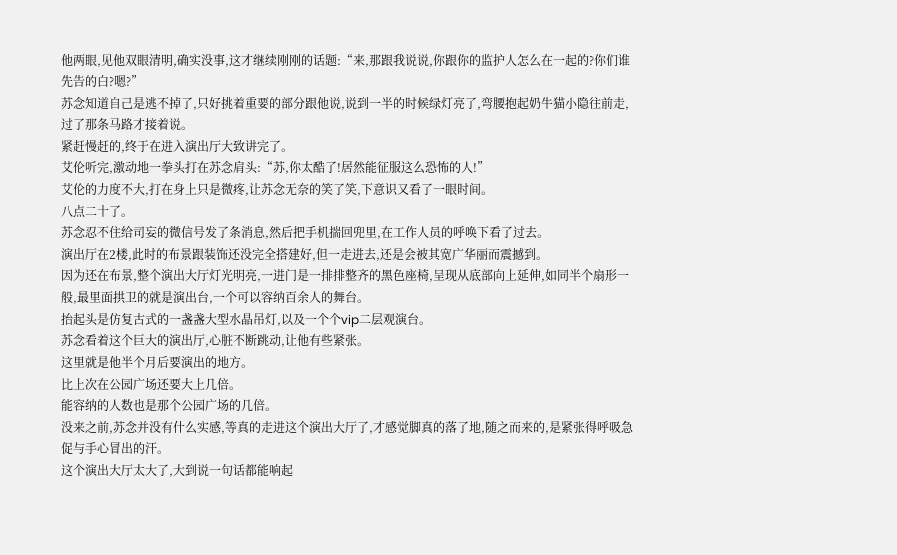他两眼,见他双眼清明,确实没事,这才继续刚刚的话题:“来,那跟我说说,你跟你的监护人怎么在一起的?你们谁先告的白?嗯?”
苏念知道自己是逃不掉了,只好挑着重要的部分跟他说,说到一半的时候绿灯亮了,弯腰抱起奶牛猫小隐往前走,过了那条马路才接着说。
紧赶慢赶的,终于在进入演出厅大致讲完了。
艾伦听完,激动地一拳头打在苏念肩头:“苏,你太酷了!居然能征服这么恐怖的人!”
艾伦的力度不大,打在身上只是微疼,让苏念无奈的笑了笑,下意识又看了一眼时间。
八点二十了。
苏念忍不住给司妄的微信号发了条消息,然后把手机揣回兜里,在工作人员的呼唤下看了过去。
演出厅在2楼,此时的布景跟装饰还没完全搭建好,但一走进去,还是会被其宽广华丽而震撼到。
因为还在布景,整个演出大厅灯光明亮,一进门是一排排整齐的黑色座椅,呈现从底部向上延伸,如同半个扇形一般,最里面拱卫的就是演出台,一个可以容纳百余人的舞台。
抬起头是仿复古式的一盏盏大型水晶吊灯,以及一个个vip二层观演台。
苏念看着这个巨大的演出厅,心脏不断跳动,让他有些紧张。
这里就是他半个月后要演出的地方。
比上次在公园广场还要大上几倍。
能容纳的人数也是那个公园广场的几倍。
没来之前,苏念并没有什么实感,等真的走进这个演出大厅了,才感觉脚真的落了地,随之而来的,是紧张得呼吸急促与手心冒出的汗。
这个演出大厅太大了,大到说一句话都能响起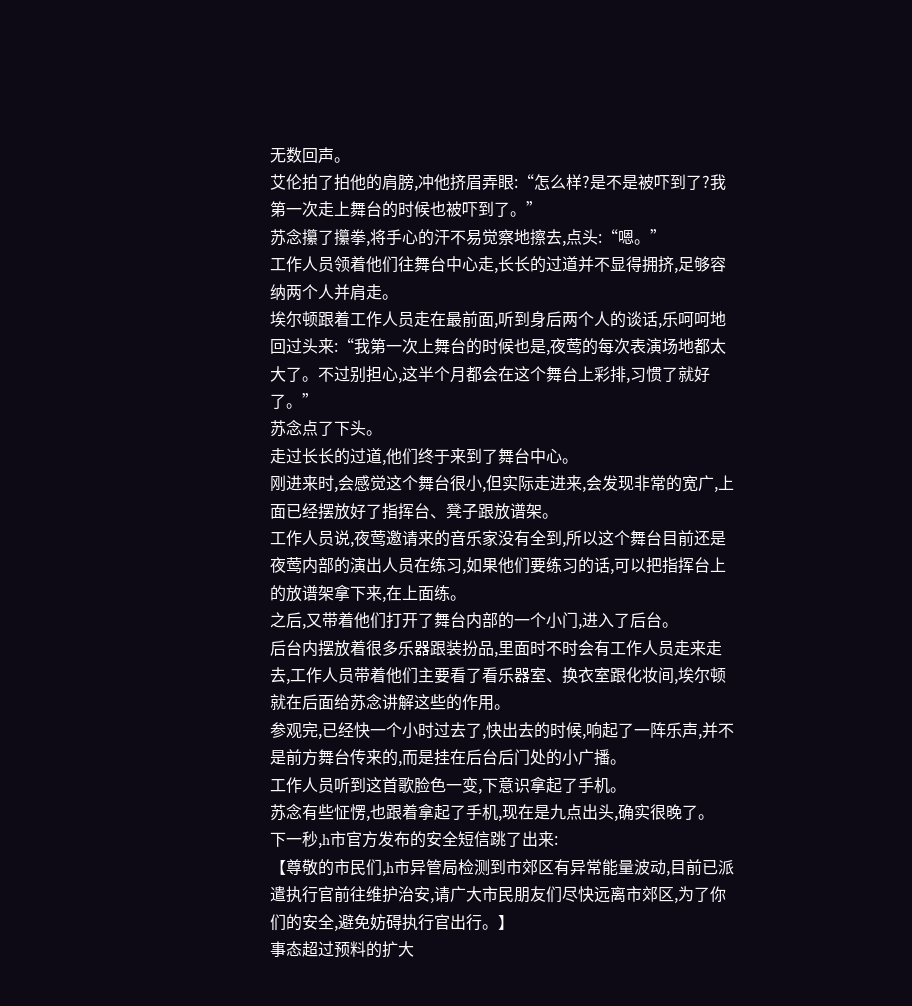无数回声。
艾伦拍了拍他的肩膀,冲他挤眉弄眼:“怎么样?是不是被吓到了?我第一次走上舞台的时候也被吓到了。”
苏念攥了攥拳,将手心的汗不易觉察地擦去,点头:“嗯。”
工作人员领着他们往舞台中心走,长长的过道并不显得拥挤,足够容纳两个人并肩走。
埃尔顿跟着工作人员走在最前面,听到身后两个人的谈话,乐呵呵地回过头来:“我第一次上舞台的时候也是,夜莺的每次表演场地都太大了。不过别担心,这半个月都会在这个舞台上彩排,习惯了就好了。”
苏念点了下头。
走过长长的过道,他们终于来到了舞台中心。
刚进来时,会感觉这个舞台很小,但实际走进来,会发现非常的宽广,上面已经摆放好了指挥台、凳子跟放谱架。
工作人员说,夜莺邀请来的音乐家没有全到,所以这个舞台目前还是夜莺内部的演出人员在练习,如果他们要练习的话,可以把指挥台上的放谱架拿下来,在上面练。
之后,又带着他们打开了舞台内部的一个小门,进入了后台。
后台内摆放着很多乐器跟装扮品,里面时不时会有工作人员走来走去,工作人员带着他们主要看了看乐器室、换衣室跟化妆间,埃尔顿就在后面给苏念讲解这些的作用。
参观完,已经快一个小时过去了,快出去的时候,响起了一阵乐声,并不是前方舞台传来的,而是挂在后台后门处的小广播。
工作人员听到这首歌脸色一变,下意识拿起了手机。
苏念有些怔愣,也跟着拿起了手机,现在是九点出头,确实很晚了。
下一秒,h市官方发布的安全短信跳了出来:
【尊敬的市民们,h市异管局检测到市郊区有异常能量波动,目前已派遣执行官前往维护治安,请广大市民朋友们尽快远离市郊区,为了你们的安全,避免妨碍执行官出行。】
事态超过预料的扩大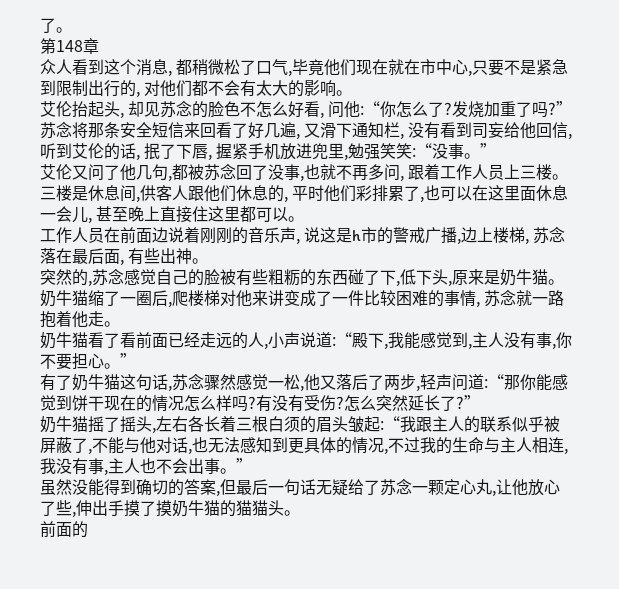了。
第148章
众人看到这个消息, 都稍微松了口气,毕竟他们现在就在市中心,只要不是紧急到限制出行的, 对他们都不会有太大的影响。
艾伦抬起头, 却见苏念的脸色不怎么好看, 问他:“你怎么了?发烧加重了吗?”
苏念将那条安全短信来回看了好几遍, 又滑下通知栏, 没有看到司妄给他回信, 听到艾伦的话, 抿了下唇, 握紧手机放进兜里,勉强笑笑:“没事。”
艾伦又问了他几句,都被苏念回了没事,也就不再多问, 跟着工作人员上三楼。
三楼是休息间,供客人跟他们休息的, 平时他们彩排累了,也可以在这里面休息一会儿, 甚至晚上直接住这里都可以。
工作人员在前面边说着刚刚的音乐声, 说这是h市的警戒广播,边上楼梯, 苏念落在最后面, 有些出神。
突然的,苏念感觉自己的脸被有些粗粝的东西碰了下,低下头,原来是奶牛猫。
奶牛猫缩了一圈后,爬楼梯对他来讲变成了一件比较困难的事情, 苏念就一路抱着他走。
奶牛猫看了看前面已经走远的人,小声说道:“殿下,我能感觉到,主人没有事,你不要担心。”
有了奶牛猫这句话,苏念骤然感觉一松,他又落后了两步,轻声问道:“那你能感觉到饼干现在的情况怎么样吗?有没有受伤?怎么突然延长了?”
奶牛猫摇了摇头,左右各长着三根白须的眉头皱起:“我跟主人的联系似乎被屏蔽了,不能与他对话,也无法感知到更具体的情况,不过我的生命与主人相连,我没有事,主人也不会出事。”
虽然没能得到确切的答案,但最后一句话无疑给了苏念一颗定心丸,让他放心了些,伸出手摸了摸奶牛猫的猫猫头。
前面的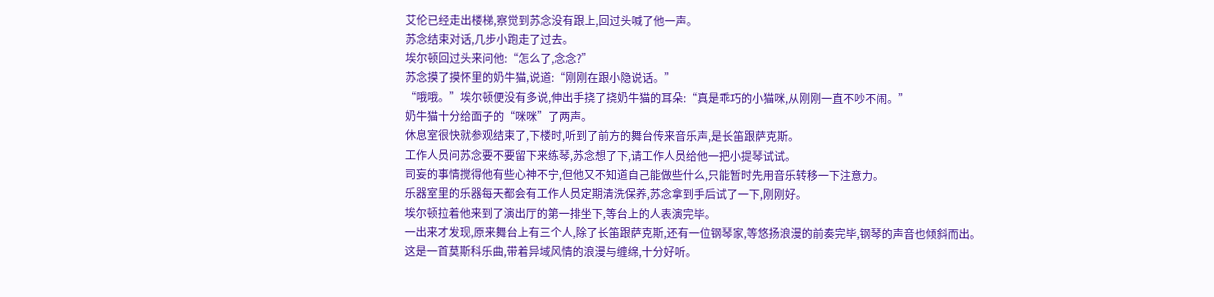艾伦已经走出楼梯,察觉到苏念没有跟上,回过头喊了他一声。
苏念结束对话,几步小跑走了过去。
埃尔顿回过头来问他:“怎么了,念念?”
苏念摸了摸怀里的奶牛猫,说道:“刚刚在跟小隐说话。”
“哦哦。”埃尔顿便没有多说,伸出手挠了挠奶牛猫的耳朵:“真是乖巧的小猫咪,从刚刚一直不吵不闹。”
奶牛猫十分给面子的“咪咪”了两声。
休息室很快就参观结束了,下楼时,听到了前方的舞台传来音乐声,是长笛跟萨克斯。
工作人员问苏念要不要留下来练琴,苏念想了下,请工作人员给他一把小提琴试试。
司妄的事情搅得他有些心神不宁,但他又不知道自己能做些什么,只能暂时先用音乐转移一下注意力。
乐器室里的乐器每天都会有工作人员定期清洗保养,苏念拿到手后试了一下,刚刚好。
埃尔顿拉着他来到了演出厅的第一排坐下,等台上的人表演完毕。
一出来才发现,原来舞台上有三个人,除了长笛跟萨克斯,还有一位钢琴家,等悠扬浪漫的前奏完毕,钢琴的声音也倾斜而出。
这是一首莫斯科乐曲,带着异域风情的浪漫与缠绵,十分好听。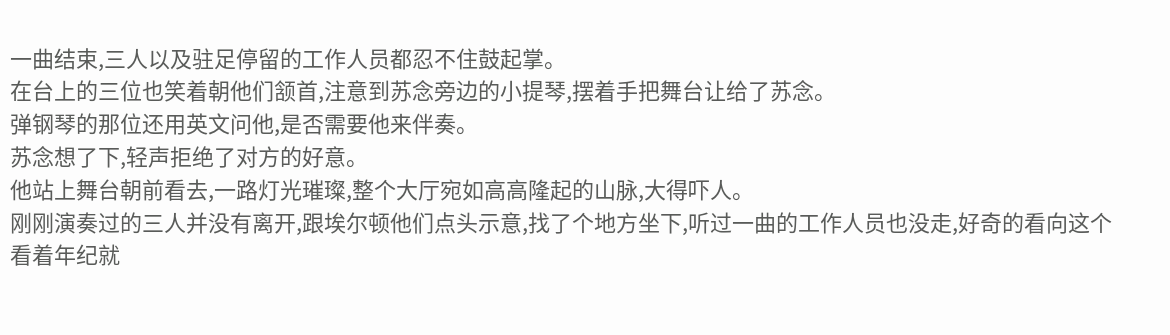一曲结束,三人以及驻足停留的工作人员都忍不住鼓起掌。
在台上的三位也笑着朝他们颔首,注意到苏念旁边的小提琴,摆着手把舞台让给了苏念。
弹钢琴的那位还用英文问他,是否需要他来伴奏。
苏念想了下,轻声拒绝了对方的好意。
他站上舞台朝前看去,一路灯光璀璨,整个大厅宛如高高隆起的山脉,大得吓人。
刚刚演奏过的三人并没有离开,跟埃尔顿他们点头示意,找了个地方坐下,听过一曲的工作人员也没走,好奇的看向这个看着年纪就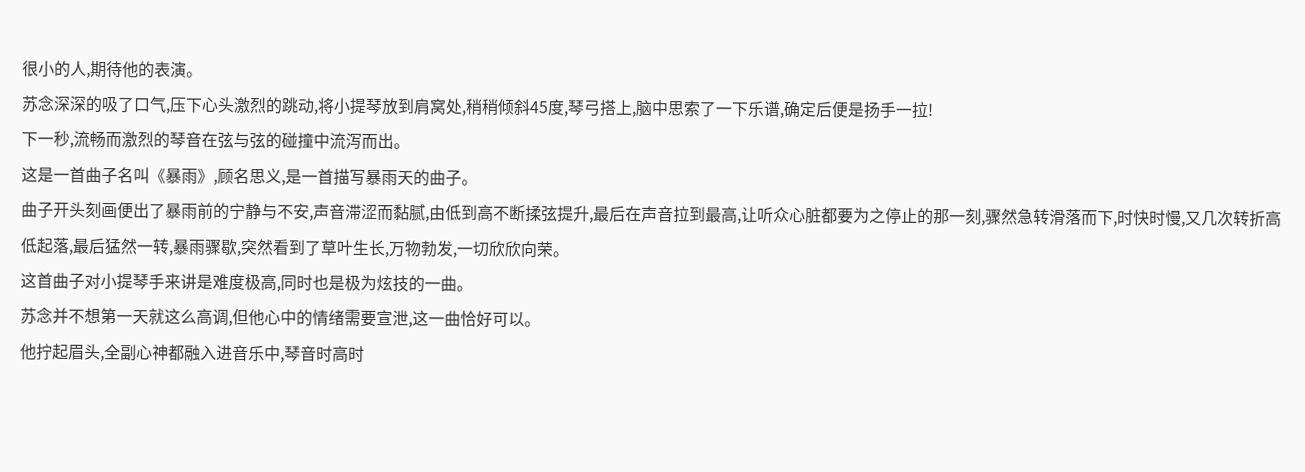很小的人,期待他的表演。
苏念深深的吸了口气,压下心头激烈的跳动,将小提琴放到肩窝处,稍稍倾斜45度,琴弓搭上,脑中思索了一下乐谱,确定后便是扬手一拉!
下一秒,流畅而激烈的琴音在弦与弦的碰撞中流泻而出。
这是一首曲子名叫《暴雨》,顾名思义,是一首描写暴雨天的曲子。
曲子开头刻画便出了暴雨前的宁静与不安,声音滞涩而黏腻,由低到高不断揉弦提升,最后在声音拉到最高,让听众心脏都要为之停止的那一刻,骤然急转滑落而下,时快时慢,又几次转折高低起落,最后猛然一转,暴雨骤歇,突然看到了草叶生长,万物勃发,一切欣欣向荣。
这首曲子对小提琴手来讲是难度极高,同时也是极为炫技的一曲。
苏念并不想第一天就这么高调,但他心中的情绪需要宣泄,这一曲恰好可以。
他拧起眉头,全副心神都融入进音乐中,琴音时高时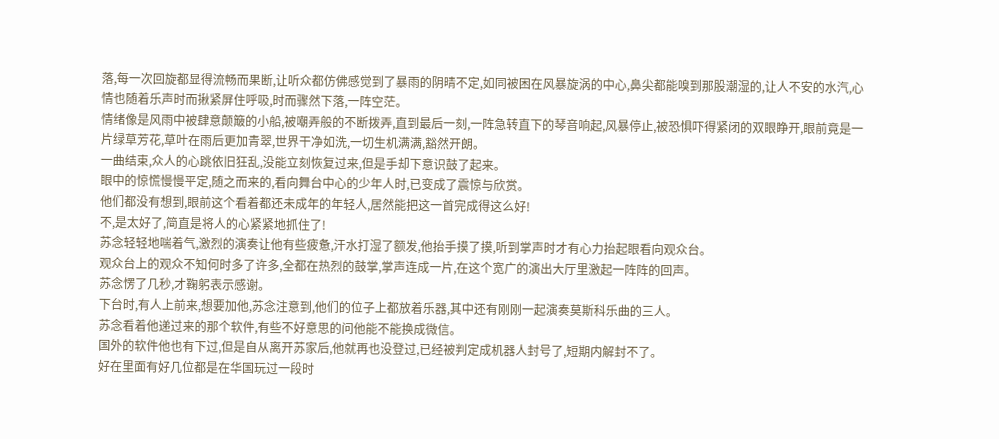落,每一次回旋都显得流畅而果断,让听众都仿佛感觉到了暴雨的阴晴不定,如同被困在风暴旋涡的中心,鼻尖都能嗅到那股潮湿的,让人不安的水汽,心情也随着乐声时而揪紧屏住呼吸,时而骤然下落,一阵空茫。
情绪像是风雨中被肆意颠簸的小船,被嘲弄般的不断拨弄,直到最后一刻,一阵急转直下的琴音响起,风暴停止,被恐惧吓得紧闭的双眼睁开,眼前竟是一片绿草芳花,草叶在雨后更加青翠,世界干净如洗,一切生机满满,豁然开朗。
一曲结束,众人的心跳依旧狂乱,没能立刻恢复过来,但是手却下意识鼓了起来。
眼中的惊慌慢慢平定,随之而来的,看向舞台中心的少年人时,已变成了震惊与欣赏。
他们都没有想到,眼前这个看着都还未成年的年轻人,居然能把这一首完成得这么好!
不,是太好了,简直是将人的心紧紧地抓住了!
苏念轻轻地喘着气,激烈的演奏让他有些疲惫,汗水打湿了额发,他抬手摸了摸,听到掌声时才有心力抬起眼看向观众台。
观众台上的观众不知何时多了许多,全都在热烈的鼓掌,掌声连成一片,在这个宽广的演出大厅里激起一阵阵的回声。
苏念愣了几秒,才鞠躬表示感谢。
下台时,有人上前来,想要加他,苏念注意到,他们的位子上都放着乐器,其中还有刚刚一起演奏莫斯科乐曲的三人。
苏念看着他递过来的那个软件,有些不好意思的问他能不能换成微信。
国外的软件他也有下过,但是自从离开苏家后,他就再也没登过,已经被判定成机器人封号了,短期内解封不了。
好在里面有好几位都是在华国玩过一段时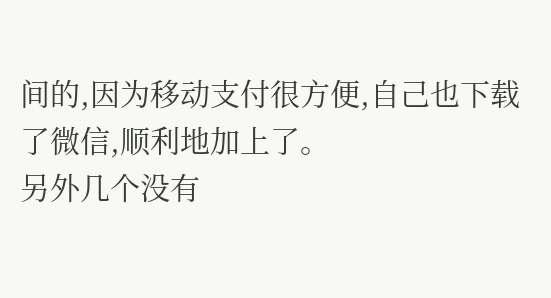间的,因为移动支付很方便,自己也下载了微信,顺利地加上了。
另外几个没有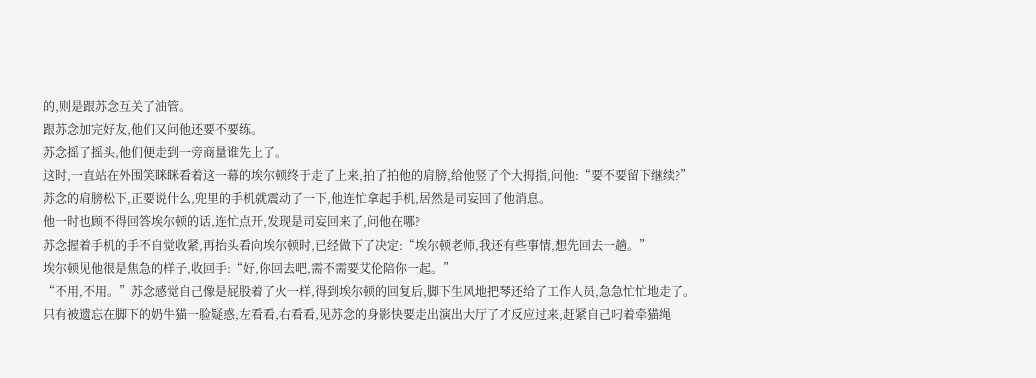的,则是跟苏念互关了油管。
跟苏念加完好友,他们又问他还要不要练。
苏念摇了摇头,他们便走到一旁商量谁先上了。
这时,一直站在外围笑眯眯看着这一幕的埃尔顿终于走了上来,拍了拍他的肩膀,给他竖了个大拇指,问他:“要不要留下继续?”
苏念的肩膀松下,正要说什么,兜里的手机就震动了一下,他连忙拿起手机,居然是司妄回了他消息。
他一时也顾不得回答埃尔顿的话,连忙点开,发现是司妄回来了,问他在哪?
苏念握着手机的手不自觉收紧,再抬头看向埃尔顿时,已经做下了决定:“埃尔顿老师,我还有些事情,想先回去一趟。”
埃尔顿见他很是焦急的样子,收回手:“好,你回去吧,需不需要艾伦陪你一起。”
“不用,不用。”苏念感觉自己像是屁股着了火一样,得到埃尔顿的回复后,脚下生风地把琴还给了工作人员,急急忙忙地走了。
只有被遗忘在脚下的奶牛猫一脸疑惑,左看看,右看看,见苏念的身影快要走出演出大厅了才反应过来,赶紧自己叼着牵猫绳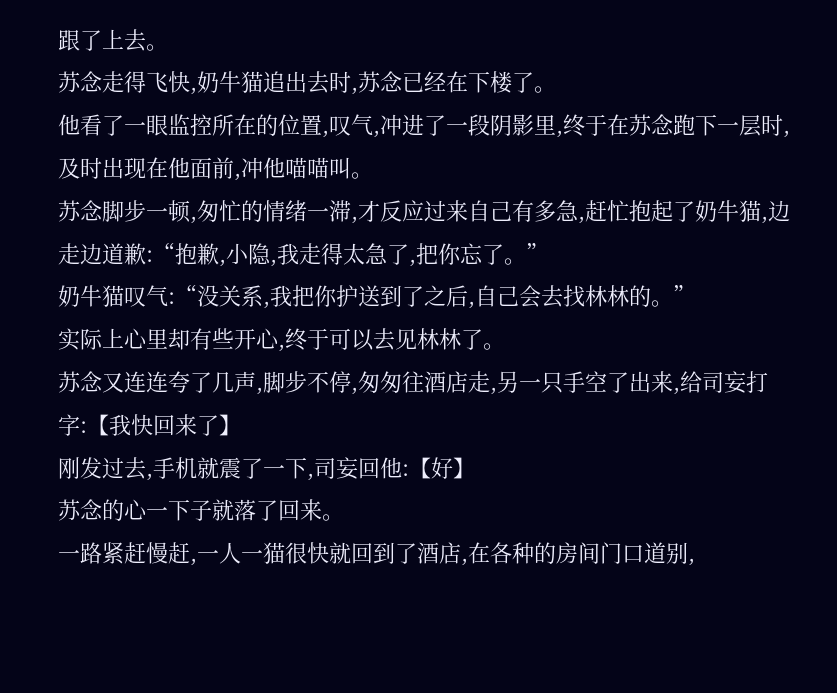跟了上去。
苏念走得飞快,奶牛猫追出去时,苏念已经在下楼了。
他看了一眼监控所在的位置,叹气,冲进了一段阴影里,终于在苏念跑下一层时,及时出现在他面前,冲他喵喵叫。
苏念脚步一顿,匆忙的情绪一滞,才反应过来自己有多急,赶忙抱起了奶牛猫,边走边道歉:“抱歉,小隐,我走得太急了,把你忘了。”
奶牛猫叹气:“没关系,我把你护送到了之后,自己会去找林林的。”
实际上心里却有些开心,终于可以去见林林了。
苏念又连连夸了几声,脚步不停,匆匆往酒店走,另一只手空了出来,给司妄打字:【我快回来了】
刚发过去,手机就震了一下,司妄回他:【好】
苏念的心一下子就落了回来。
一路紧赶慢赶,一人一猫很快就回到了酒店,在各种的房间门口道别,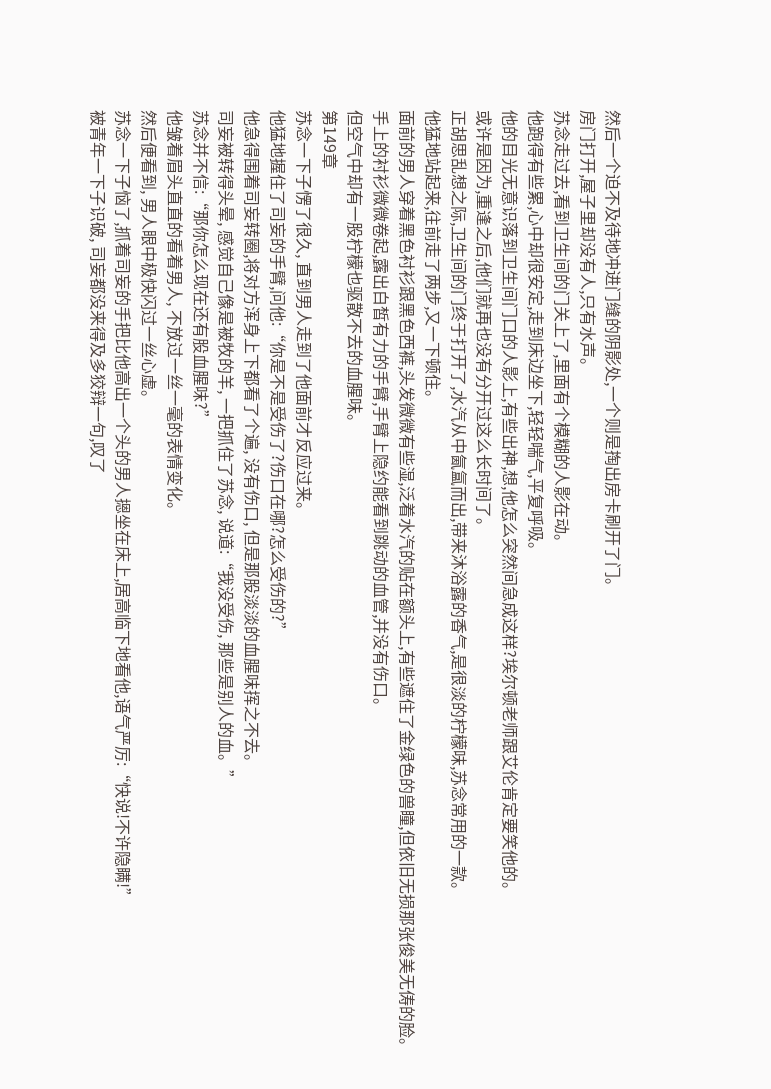然后一个迫不及待地冲进门缝的阴影处,一个则是掏出房卡刷开了门。
房门打开,屋子里却没有人,只有水声。
苏念走过去,看到卫生间的门关上了,里面有个模糊的人影在动。
他跑得有些累,心中却很安定,走到床边坐下,轻轻喘气,平复呼吸。
他的目光无意识落到卫生间门口的人影上,有些出神,想,他怎么突然间急成这样?埃尔顿老师跟艾伦肯定要笑他的。
或许是因为,重逢之后,他们就再也没有分开过这么长时间了。
正胡思乱想之际,卫生间的门终于打开了,水汽从中氤氲而出,带来沐浴露的香气,是很淡的柠檬味,苏念常用的一款。
他猛地站起来,往前走了两步,又一下顿住。
面前的男人穿着黑色衬衫跟黑色西裤,头发微微有些湿,泛着水汽的贴在额头上,有些遮住了金绿色的兽瞳,但依旧无损那张俊美无俦的脸。
手上的衬衫微微卷起,露出白皙有力的手臂,手臂上隐约能看到跳动的血管,并没有伤口。
但空气中却有一股柠檬也驱散不去的血腥味。
第149章
苏念一下子愣了很久, 直到男人走到了他面前才反应过来。
他猛地握住了司妄的手臂,问他:“你是不是受伤了?伤口在哪?怎么受伤的?”
他急得围着司妄转圈,将对方浑身上下都看了个遍, 没有伤口, 但是那股淡淡的血腥味挥之不去。
司妄被转得头晕, 感觉自己像是被牧的羊, 一把抓住了苏念, 说道:“我没受伤, 那些是别人的血。”
苏念并不信:“那你怎么现在还有股血腥味?”
他皱着眉头直直的看着男人, 不放过一丝一毫的表情变化。
然后便看到, 男人眼中极快闪过一丝心虚。
苏念一下子恼了,抓着司妄的手把比他高出一个头的男人摁坐在床上,居高临下地看他,语气严厉:“快说!不许隐瞒!”
被青年一下子识破, 司妄都没来得及多狡辩一句,叹了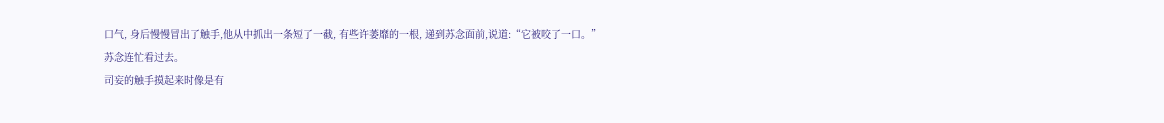口气, 身后慢慢冒出了触手,他从中抓出一条短了一截, 有些许萎靡的一根, 递到苏念面前,说道:“它被咬了一口。”
苏念连忙看过去。
司妄的触手摸起来时像是有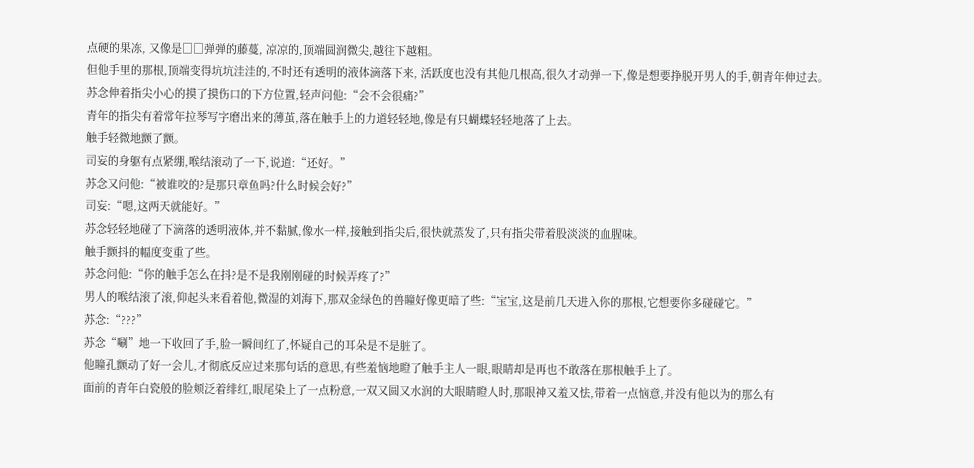点硬的果冻, 又像是□□弹弹的藤蔓, 凉凉的,顶端圆润微尖,越往下越粗。
但他手里的那根,顶端变得坑坑洼洼的,不时还有透明的液体滴落下来, 活跃度也没有其他几根高,很久才动弹一下,像是想要挣脱开男人的手,朝青年伸过去。
苏念伸着指尖小心的摸了摸伤口的下方位置,轻声问他:“会不会很痛?”
青年的指尖有着常年拉琴写字磨出来的薄茧,落在触手上的力道轻轻地,像是有只蝴蝶轻轻地落了上去。
触手轻微地颤了颤。
司妄的身躯有点紧绷,喉结滚动了一下,说道:“还好。”
苏念又问他:“被谁咬的?是那只章鱼吗?什么时候会好?”
司妄:“嗯,这两天就能好。”
苏念轻轻地碰了下滴落的透明液体,并不黏腻,像水一样,接触到指尖后,很快就蒸发了,只有指尖带着股淡淡的血腥味。
触手颤抖的幅度变重了些。
苏念问他:“你的触手怎么在抖?是不是我刚刚碰的时候弄疼了?”
男人的喉结滚了滚,仰起头来看着他,微湿的刘海下,那双金绿色的兽瞳好像更暗了些:“宝宝,这是前几天进入你的那根,它想要你多碰碰它。”
苏念:“???”
苏念“唰”地一下收回了手,脸一瞬间红了,怀疑自己的耳朵是不是脏了。
他瞳孔颤动了好一会儿,才彻底反应过来那句话的意思,有些羞恼地瞪了触手主人一眼,眼睛却是再也不敢落在那根触手上了。
面前的青年白瓷般的脸颊泛着绯红,眼尾染上了一点粉意,一双又圆又水润的大眼睛瞪人时,那眼神又羞又怯,带着一点恼意,并没有他以为的那么有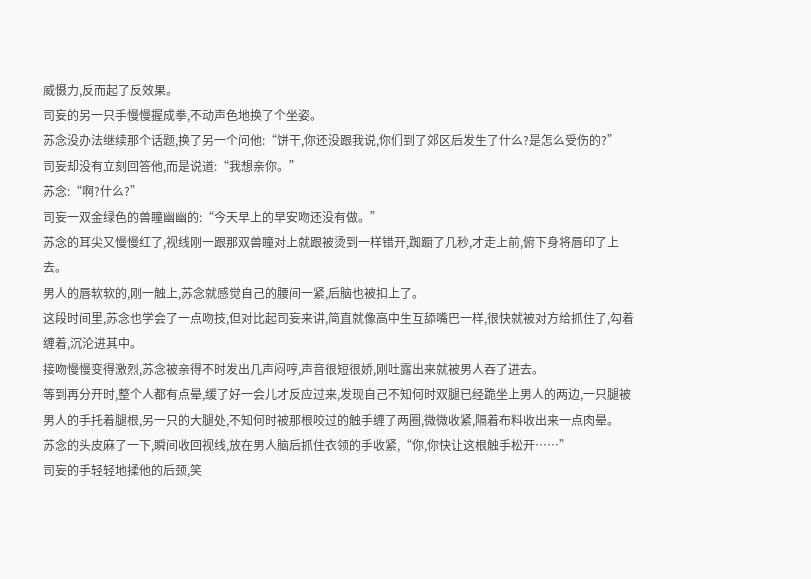威慑力,反而起了反效果。
司妄的另一只手慢慢握成拳,不动声色地换了个坐姿。
苏念没办法继续那个话题,换了另一个问他:“饼干,你还没跟我说,你们到了郊区后发生了什么?是怎么受伤的?”
司妄却没有立刻回答他,而是说道:“我想亲你。”
苏念:“啊?什么?”
司妄一双金绿色的兽瞳幽幽的:“今天早上的早安吻还没有做。”
苏念的耳尖又慢慢红了,视线刚一跟那双兽瞳对上就跟被烫到一样错开,踟蹰了几秒,才走上前,俯下身将唇印了上去。
男人的唇软软的,刚一触上,苏念就感觉自己的腰间一紧,后脑也被扣上了。
这段时间里,苏念也学会了一点吻技,但对比起司妄来讲,简直就像高中生互舔嘴巴一样,很快就被对方给抓住了,勾着缠着,沉沦进其中。
接吻慢慢变得激烈,苏念被亲得不时发出几声闷哼,声音很短很娇,刚吐露出来就被男人吞了进去。
等到再分开时,整个人都有点晕,缓了好一会儿才反应过来,发现自己不知何时双腿已经跪坐上男人的两边,一只腿被男人的手托着腿根,另一只的大腿处,不知何时被那根咬过的触手缠了两圈,微微收紧,隔着布料收出来一点肉晕。
苏念的头皮麻了一下,瞬间收回视线,放在男人脑后抓住衣领的手收紧,“你,你快让这根触手松开……”
司妄的手轻轻地揉他的后颈,笑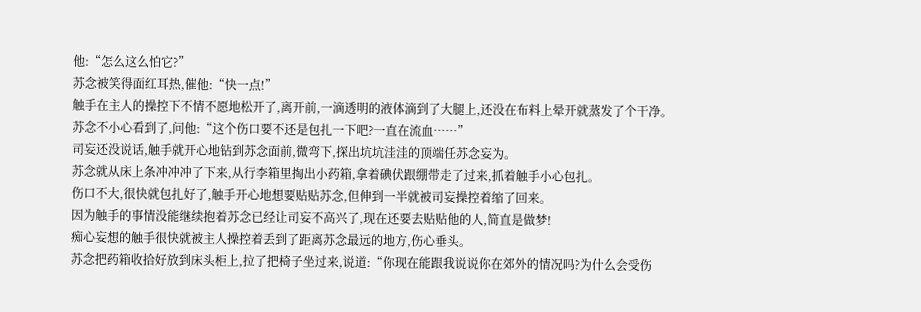他:“怎么这么怕它?”
苏念被笑得面红耳热,催他:“快一点!”
触手在主人的操控下不情不愿地松开了,离开前,一滴透明的液体滴到了大腿上,还没在布料上晕开就蒸发了个干净。
苏念不小心看到了,问他:“这个伤口要不还是包扎一下吧?一直在流血……”
司妄还没说话,触手就开心地钻到苏念面前,微弯下,探出坑坑洼洼的顶端任苏念妄为。
苏念就从床上条冲冲冲了下来,从行李箱里掏出小药箱,拿着碘伏跟绷带走了过来,抓着触手小心包扎。
伤口不大,很快就包扎好了,触手开心地想要贴贴苏念,但伸到一半就被司妄操控着缩了回来。
因为触手的事情没能继续抱着苏念已经让司妄不高兴了,现在还要去贴贴他的人,简直是做梦!
痴心妄想的触手很快就被主人操控着丢到了距离苏念最远的地方,伤心垂头。
苏念把药箱收拾好放到床头柜上,拉了把椅子坐过来,说道:“你现在能跟我说说你在郊外的情况吗?为什么会受伤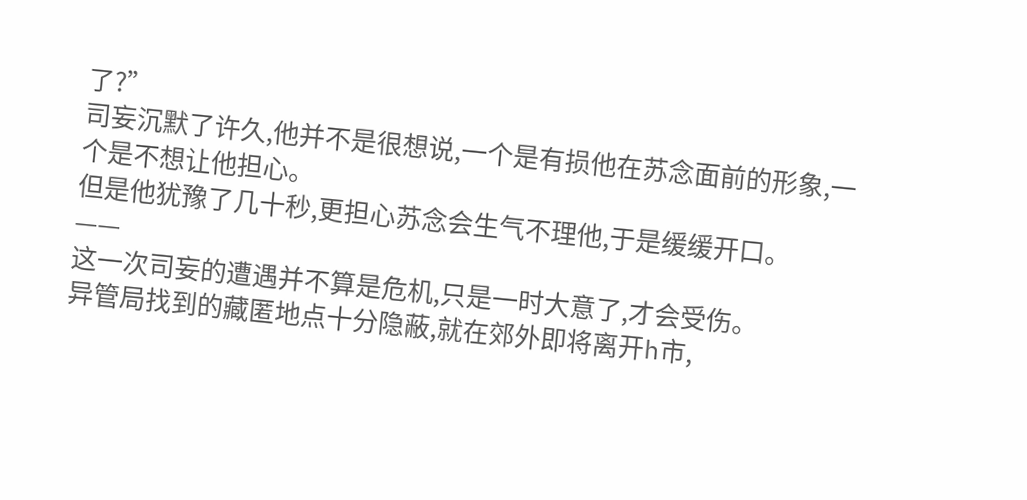了?”
司妄沉默了许久,他并不是很想说,一个是有损他在苏念面前的形象,一个是不想让他担心。
但是他犹豫了几十秒,更担心苏念会生气不理他,于是缓缓开口。
——
这一次司妄的遭遇并不算是危机,只是一时大意了,才会受伤。
异管局找到的藏匿地点十分隐蔽,就在郊外即将离开h市,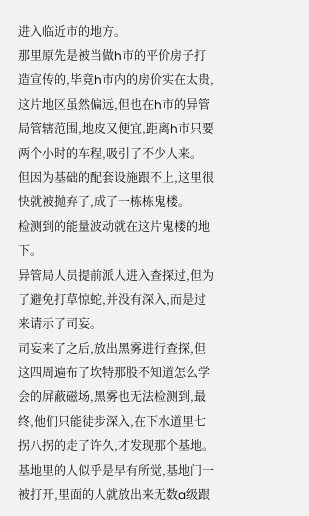进入临近市的地方。
那里原先是被当做h市的平价房子打造宣传的,毕竟h市内的房价实在太贵,这片地区虽然偏远,但也在h市的异管局管辖范围,地皮又便宜,距离h市只要两个小时的车程,吸引了不少人来。
但因为基础的配套设施跟不上,这里很快就被抛弃了,成了一栋栋鬼楼。
检测到的能量波动就在这片鬼楼的地下。
异管局人员提前派人进入查探过,但为了避免打草惊蛇,并没有深入,而是过来请示了司妄。
司妄来了之后,放出黑雾进行查探,但这四周遍布了坎特那股不知道怎么学会的屏蔽磁场,黑雾也无法检测到,最终,他们只能徒步深入,在下水道里七拐八拐的走了许久,才发现那个基地。
基地里的人似乎是早有所觉,基地门一被打开,里面的人就放出来无数a级跟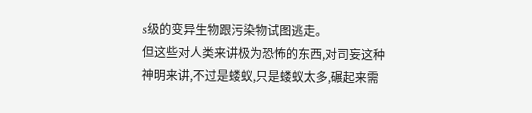s级的变异生物跟污染物试图逃走。
但这些对人类来讲极为恐怖的东西,对司妄这种神明来讲,不过是蝼蚁,只是蝼蚁太多,碾起来需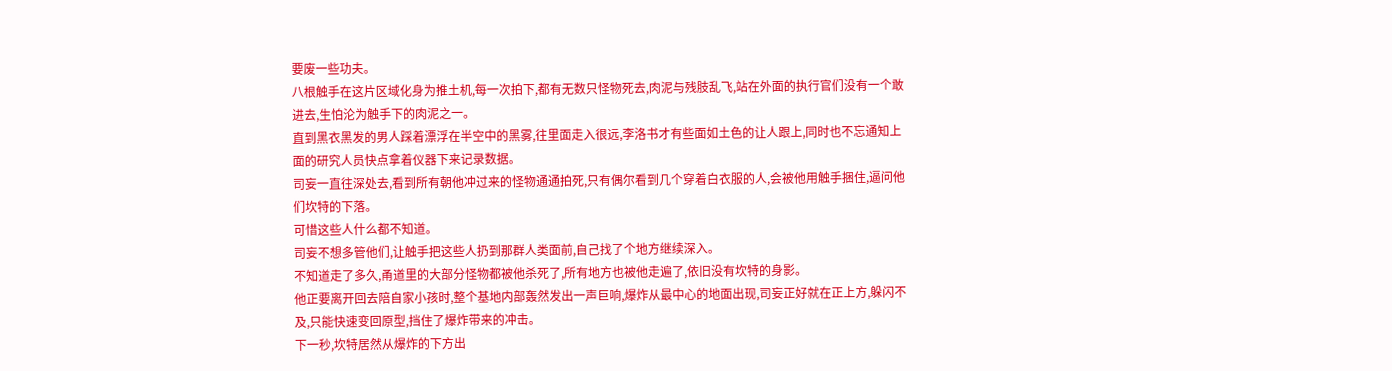要废一些功夫。
八根触手在这片区域化身为推土机,每一次拍下,都有无数只怪物死去,肉泥与残肢乱飞,站在外面的执行官们没有一个敢进去,生怕沦为触手下的肉泥之一。
直到黑衣黑发的男人踩着漂浮在半空中的黑雾,往里面走入很远,李洛书才有些面如土色的让人跟上,同时也不忘通知上面的研究人员快点拿着仪器下来记录数据。
司妄一直往深处去,看到所有朝他冲过来的怪物通通拍死,只有偶尔看到几个穿着白衣服的人,会被他用触手捆住,逼问他们坎特的下落。
可惜这些人什么都不知道。
司妄不想多管他们,让触手把这些人扔到那群人类面前,自己找了个地方继续深入。
不知道走了多久,甬道里的大部分怪物都被他杀死了,所有地方也被他走遍了,依旧没有坎特的身影。
他正要离开回去陪自家小孩时,整个基地内部轰然发出一声巨响,爆炸从最中心的地面出现,司妄正好就在正上方,躲闪不及,只能快速变回原型,挡住了爆炸带来的冲击。
下一秒,坎特居然从爆炸的下方出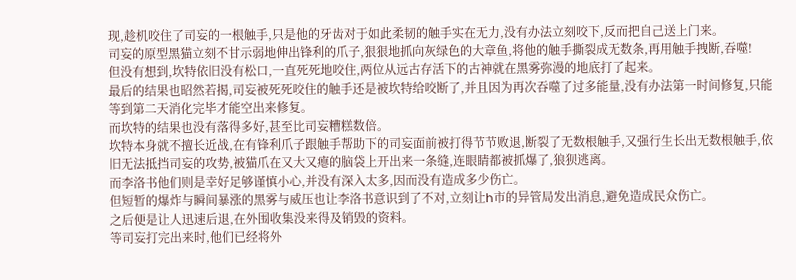现,趁机咬住了司妄的一根触手,只是他的牙齿对于如此柔韧的触手实在无力,没有办法立刻咬下,反而把自己送上门来。
司妄的原型黑猫立刻不甘示弱地伸出锋利的爪子,狠狠地抓向灰绿色的大章鱼,将他的触手撕裂成无数条,再用触手拽断,吞噬!
但没有想到,坎特依旧没有松口,一直死死地咬住,两位从远古存活下的古神就在黑雾弥漫的地底打了起来。
最后的结果也昭然若揭,司妄被死死咬住的触手还是被坎特给咬断了,并且因为再次吞噬了过多能量,没有办法第一时间修复,只能等到第二天消化完毕才能空出来修复。
而坎特的结果也没有落得多好,甚至比司妄糟糕数倍。
坎特本身就不擅长近战,在有锋利爪子跟触手帮助下的司妄面前被打得节节败退,断裂了无数根触手,又强行生长出无数根触手,依旧无法抵挡司妄的攻势,被猫爪在又大又瘪的脑袋上开出来一条缝,连眼睛都被抓爆了,狼狈逃离。
而李洛书他们则是幸好足够谨慎小心,并没有深入太多,因而没有造成多少伤亡。
但短暂的爆炸与瞬间暴涨的黑雾与威压也让李洛书意识到了不对,立刻让h市的异管局发出消息,避免造成民众伤亡。
之后便是让人迅速后退,在外围收集没来得及销毁的资料。
等司妄打完出来时,他们已经将外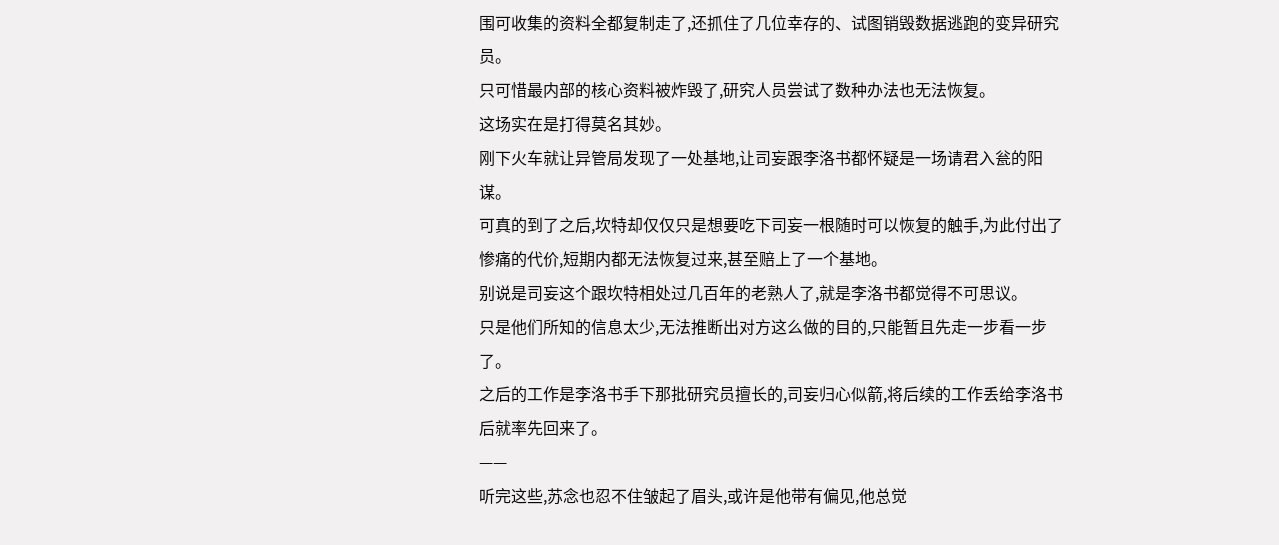围可收集的资料全都复制走了,还抓住了几位幸存的、试图销毁数据逃跑的变异研究员。
只可惜最内部的核心资料被炸毁了,研究人员尝试了数种办法也无法恢复。
这场实在是打得莫名其妙。
刚下火车就让异管局发现了一处基地,让司妄跟李洛书都怀疑是一场请君入瓮的阳谋。
可真的到了之后,坎特却仅仅只是想要吃下司妄一根随时可以恢复的触手,为此付出了惨痛的代价,短期内都无法恢复过来,甚至赔上了一个基地。
别说是司妄这个跟坎特相处过几百年的老熟人了,就是李洛书都觉得不可思议。
只是他们所知的信息太少,无法推断出对方这么做的目的,只能暂且先走一步看一步了。
之后的工作是李洛书手下那批研究员擅长的,司妄归心似箭,将后续的工作丢给李洛书后就率先回来了。
——
听完这些,苏念也忍不住皱起了眉头,或许是他带有偏见,他总觉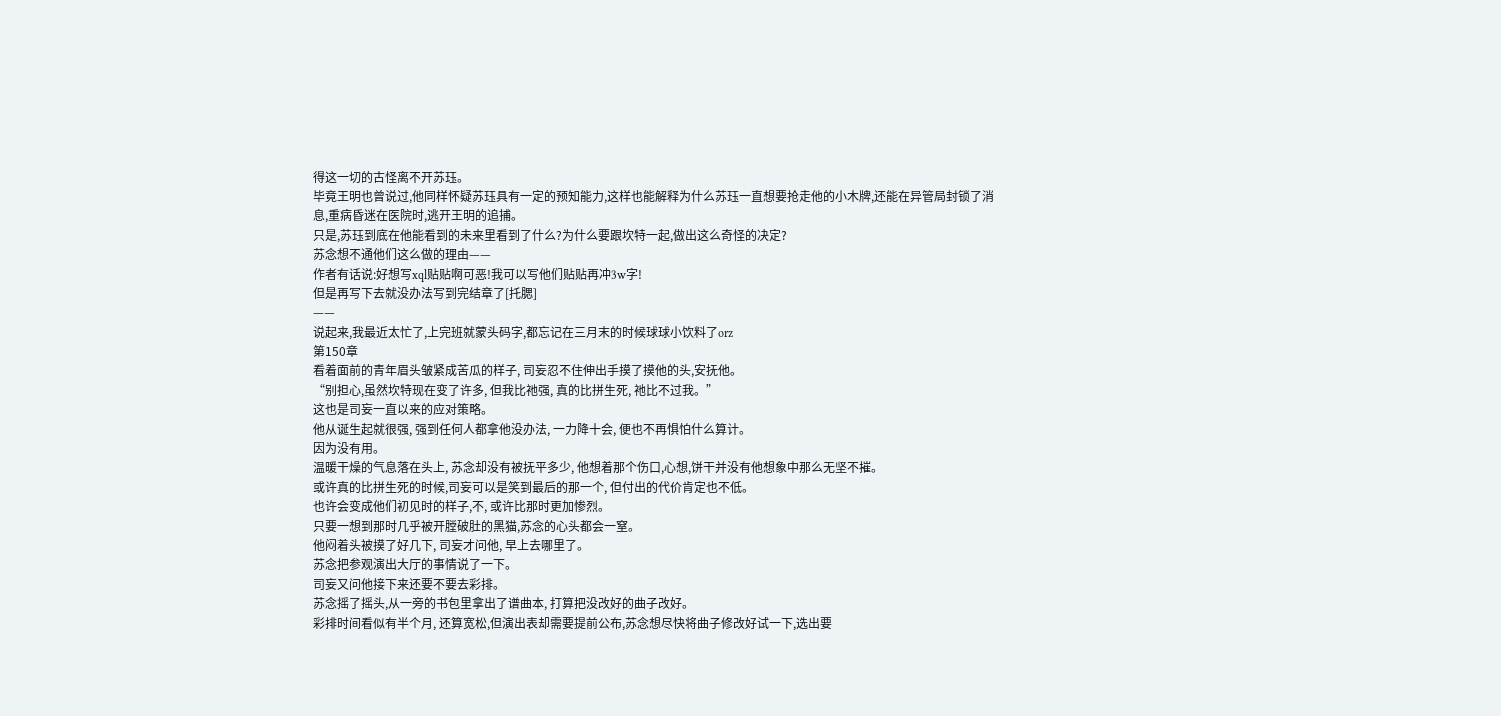得这一切的古怪离不开苏珏。
毕竟王明也曾说过,他同样怀疑苏珏具有一定的预知能力,这样也能解释为什么苏珏一直想要抢走他的小木牌,还能在异管局封锁了消息,重病昏迷在医院时,逃开王明的追捕。
只是,苏珏到底在他能看到的未来里看到了什么?为什么要跟坎特一起,做出这么奇怪的决定?
苏念想不通他们这么做的理由——
作者有话说:好想写xql贴贴啊可恶!我可以写他们贴贴再冲3w字!
但是再写下去就没办法写到完结章了[托腮]
——
说起来,我最近太忙了,上完班就蒙头码字,都忘记在三月末的时候球球小饮料了orz
第150章
看着面前的青年眉头皱紧成苦瓜的样子, 司妄忍不住伸出手摸了摸他的头,安抚他。
“别担心,虽然坎特现在变了许多, 但我比祂强, 真的比拼生死, 祂比不过我。”
这也是司妄一直以来的应对策略。
他从诞生起就很强, 强到任何人都拿他没办法, 一力降十会, 便也不再惧怕什么算计。
因为没有用。
温暖干燥的气息落在头上, 苏念却没有被抚平多少, 他想着那个伤口,心想,饼干并没有他想象中那么无坚不摧。
或许真的比拼生死的时候,司妄可以是笑到最后的那一个, 但付出的代价肯定也不低。
也许会变成他们初见时的样子,不, 或许比那时更加惨烈。
只要一想到那时几乎被开膛破肚的黑猫,苏念的心头都会一窒。
他闷着头被摸了好几下, 司妄才问他, 早上去哪里了。
苏念把参观演出大厅的事情说了一下。
司妄又问他接下来还要不要去彩排。
苏念摇了摇头,从一旁的书包里拿出了谱曲本, 打算把没改好的曲子改好。
彩排时间看似有半个月, 还算宽松,但演出表却需要提前公布,苏念想尽快将曲子修改好试一下,选出要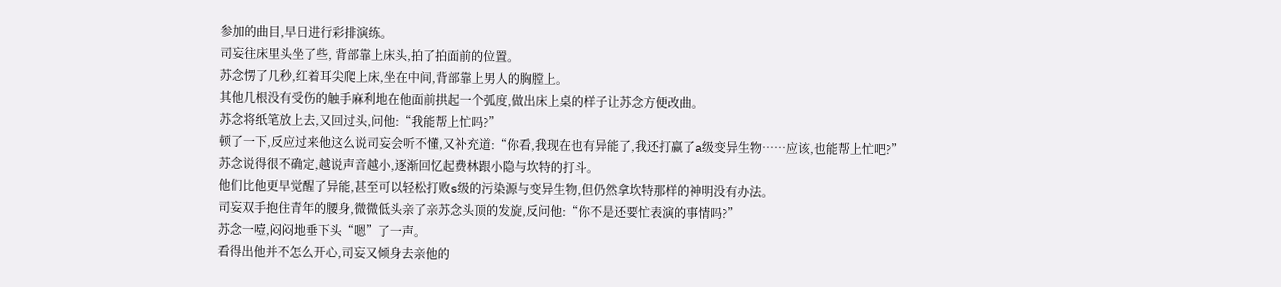参加的曲目,早日进行彩排演练。
司妄往床里头坐了些, 背部靠上床头,拍了拍面前的位置。
苏念愣了几秒,红着耳尖爬上床,坐在中间,背部靠上男人的胸膛上。
其他几根没有受伤的触手麻利地在他面前拱起一个弧度,做出床上桌的样子让苏念方便改曲。
苏念将纸笔放上去,又回过头,问他:“我能帮上忙吗?”
顿了一下,反应过来他这么说司妄会听不懂,又补充道:“你看,我现在也有异能了,我还打赢了a级变异生物……应该,也能帮上忙吧?”
苏念说得很不确定,越说声音越小,逐渐回忆起费林跟小隐与坎特的打斗。
他们比他更早觉醒了异能,甚至可以轻松打败s级的污染源与变异生物,但仍然拿坎特那样的神明没有办法。
司妄双手抱住青年的腰身,微微低头亲了亲苏念头顶的发旋,反问他:“你不是还要忙表演的事情吗?”
苏念一噎,闷闷地垂下头“嗯”了一声。
看得出他并不怎么开心,司妄又倾身去亲他的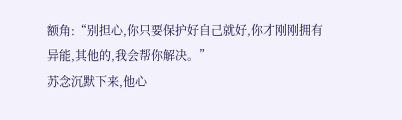额角:“别担心,你只要保护好自己就好,你才刚刚拥有异能,其他的,我会帮你解决。”
苏念沉默下来,他心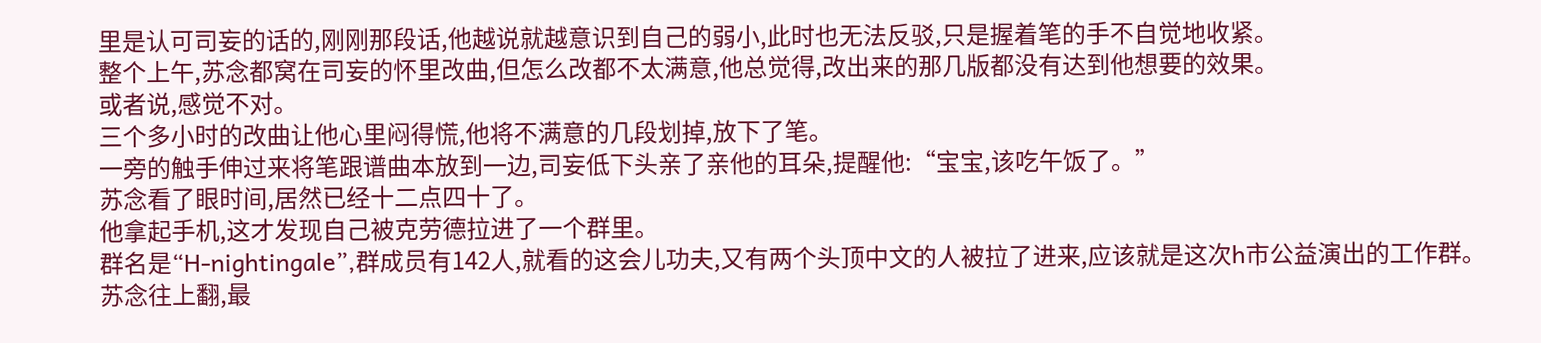里是认可司妄的话的,刚刚那段话,他越说就越意识到自己的弱小,此时也无法反驳,只是握着笔的手不自觉地收紧。
整个上午,苏念都窝在司妄的怀里改曲,但怎么改都不太满意,他总觉得,改出来的那几版都没有达到他想要的效果。
或者说,感觉不对。
三个多小时的改曲让他心里闷得慌,他将不满意的几段划掉,放下了笔。
一旁的触手伸过来将笔跟谱曲本放到一边,司妄低下头亲了亲他的耳朵,提醒他:“宝宝,该吃午饭了。”
苏念看了眼时间,居然已经十二点四十了。
他拿起手机,这才发现自己被克劳德拉进了一个群里。
群名是“H-nightingale”,群成员有142人,就看的这会儿功夫,又有两个头顶中文的人被拉了进来,应该就是这次h市公益演出的工作群。
苏念往上翻,最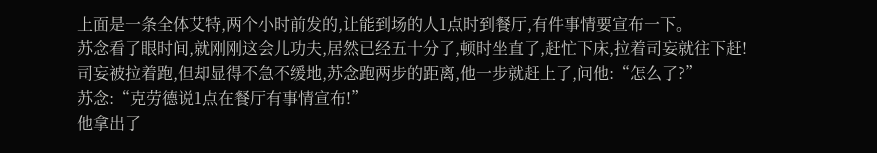上面是一条全体艾特,两个小时前发的,让能到场的人1点时到餐厅,有件事情要宣布一下。
苏念看了眼时间,就刚刚这会儿功夫,居然已经五十分了,顿时坐直了,赶忙下床,拉着司妄就往下赶!
司妄被拉着跑,但却显得不急不缓地,苏念跑两步的距离,他一步就赶上了,问他:“怎么了?”
苏念:“克劳德说1点在餐厅有事情宣布!”
他拿出了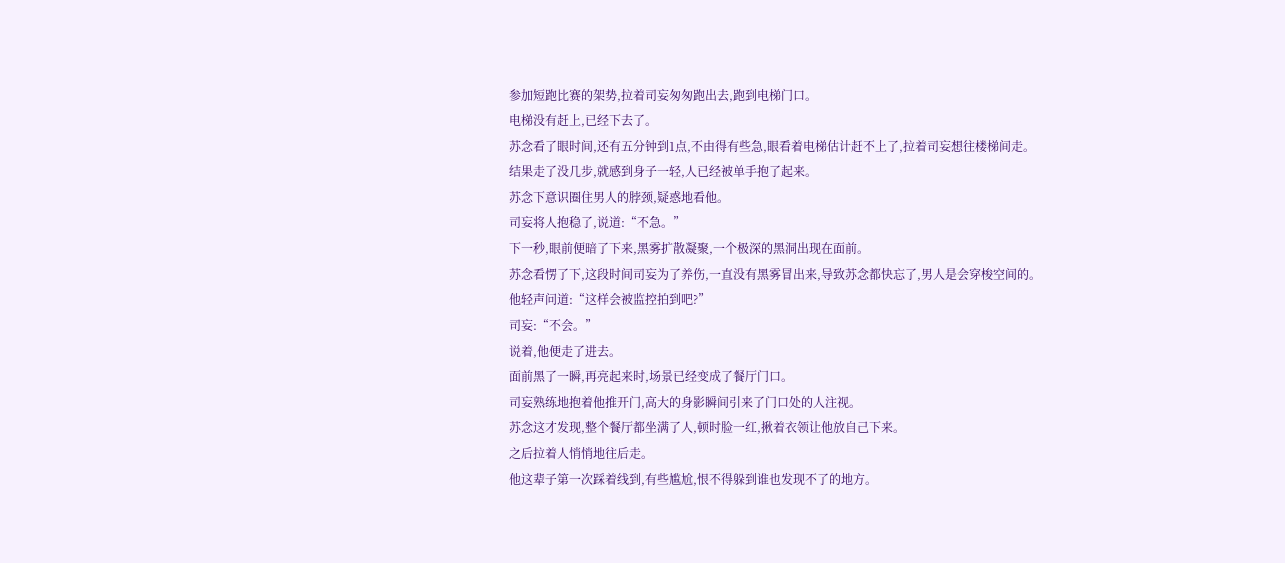参加短跑比赛的架势,拉着司妄匆匆跑出去,跑到电梯门口。
电梯没有赶上,已经下去了。
苏念看了眼时间,还有五分钟到1点,不由得有些急,眼看着电梯估计赶不上了,拉着司妄想往楼梯间走。
结果走了没几步,就感到身子一轻,人已经被单手抱了起来。
苏念下意识圈住男人的脖颈,疑惑地看他。
司妄将人抱稳了,说道:“不急。”
下一秒,眼前便暗了下来,黑雾扩散凝聚,一个极深的黑洞出现在面前。
苏念看愣了下,这段时间司妄为了养伤,一直没有黑雾冒出来,导致苏念都快忘了,男人是会穿梭空间的。
他轻声问道:“这样会被监控拍到吧?”
司妄:“不会。”
说着,他便走了进去。
面前黑了一瞬,再亮起来时,场景已经变成了餐厅门口。
司妄熟练地抱着他推开门,高大的身影瞬间引来了门口处的人注视。
苏念这才发现,整个餐厅都坐满了人,顿时脸一红,揪着衣领让他放自己下来。
之后拉着人悄悄地往后走。
他这辈子第一次踩着线到,有些尴尬,恨不得躲到谁也发现不了的地方。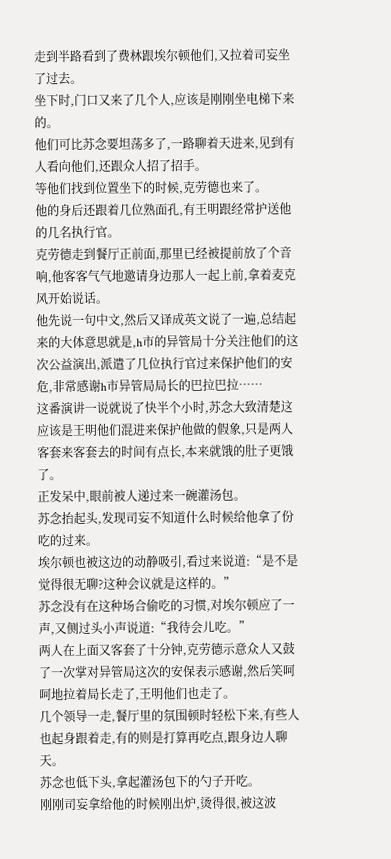走到半路看到了费林跟埃尔顿他们,又拉着司妄坐了过去。
坐下时,门口又来了几个人,应该是刚刚坐电梯下来的。
他们可比苏念要坦荡多了,一路聊着天进来,见到有人看向他们,还跟众人招了招手。
等他们找到位置坐下的时候,克劳德也来了。
他的身后还跟着几位熟面孔,有王明跟经常护送他的几名执行官。
克劳德走到餐厅正前面,那里已经被提前放了个音响,他客客气气地邀请身边那人一起上前,拿着麦克风开始说话。
他先说一句中文,然后又译成英文说了一遍,总结起来的大体意思就是,h市的异管局十分关注他们的这次公益演出,派遣了几位执行官过来保护他们的安危,非常感谢h市异管局局长的巴拉巴拉……
这番演讲一说就说了快半个小时,苏念大致清楚这应该是王明他们混进来保护他做的假象,只是两人客套来客套去的时间有点长,本来就饿的肚子更饿了。
正发呆中,眼前被人递过来一碗灌汤包。
苏念抬起头,发现司妄不知道什么时候给他拿了份吃的过来。
埃尔顿也被这边的动静吸引,看过来说道:“是不是觉得很无聊?这种会议就是这样的。”
苏念没有在这种场合偷吃的习惯,对埃尔顿应了一声,又侧过头小声说道:“我待会儿吃。”
两人在上面又客套了十分钟,克劳德示意众人又鼓了一次掌对异管局这次的安保表示感谢,然后笑呵呵地拉着局长走了,王明他们也走了。
几个领导一走,餐厅里的氛围顿时轻松下来,有些人也起身跟着走,有的则是打算再吃点,跟身边人聊天。
苏念也低下头,拿起灌汤包下的勺子开吃。
刚刚司妄拿给他的时候刚出炉,烫得很,被这波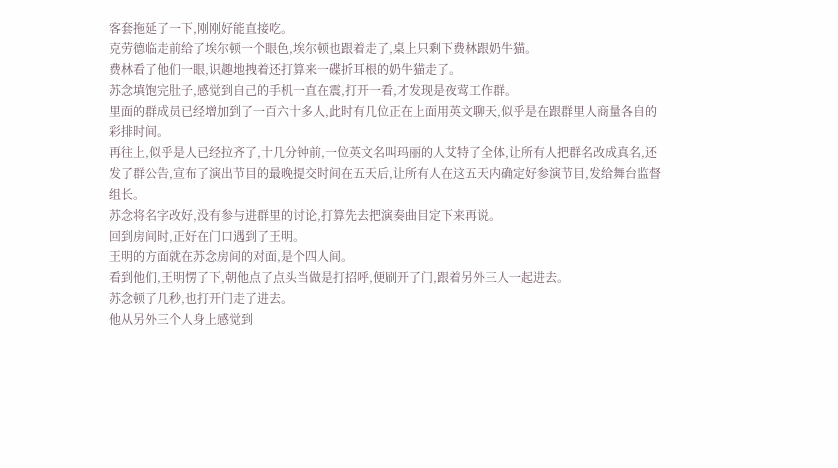客套拖延了一下,刚刚好能直接吃。
克劳德临走前给了埃尔顿一个眼色,埃尔顿也跟着走了,桌上只剩下费林跟奶牛猫。
费林看了他们一眼,识趣地拽着还打算来一碟折耳根的奶牛猫走了。
苏念填饱完肚子,感觉到自己的手机一直在震,打开一看,才发现是夜莺工作群。
里面的群成员已经增加到了一百六十多人,此时有几位正在上面用英文聊天,似乎是在跟群里人商量各自的彩排时间。
再往上,似乎是人已经拉齐了,十几分钟前,一位英文名叫玛丽的人艾特了全体,让所有人把群名改成真名,还发了群公告,宣布了演出节目的最晚提交时间在五天后,让所有人在这五天内确定好参演节目,发给舞台监督组长。
苏念将名字改好,没有参与进群里的讨论,打算先去把演奏曲目定下来再说。
回到房间时,正好在门口遇到了王明。
王明的方面就在苏念房间的对面,是个四人间。
看到他们,王明愣了下,朝他点了点头当做是打招呼,便刷开了门,跟着另外三人一起进去。
苏念顿了几秒,也打开门走了进去。
他从另外三个人身上感觉到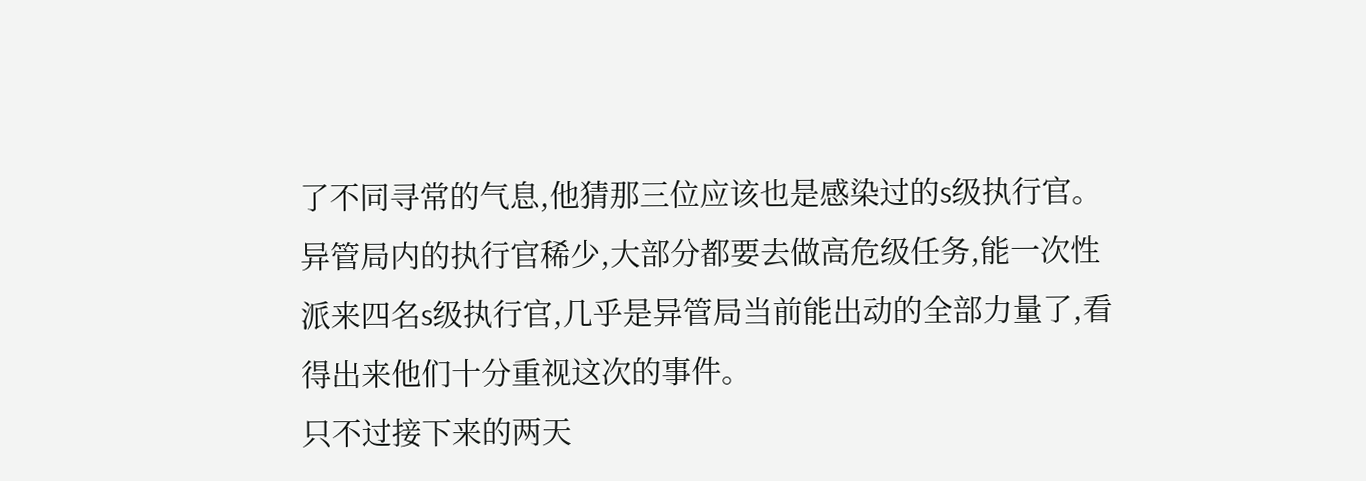了不同寻常的气息,他猜那三位应该也是感染过的s级执行官。
异管局内的执行官稀少,大部分都要去做高危级任务,能一次性派来四名s级执行官,几乎是异管局当前能出动的全部力量了,看得出来他们十分重视这次的事件。
只不过接下来的两天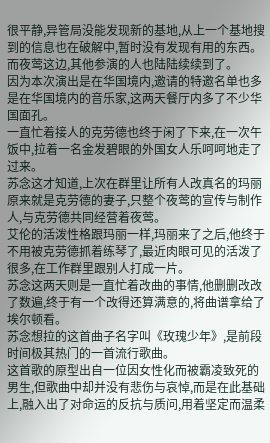很平静,异管局没能发现新的基地,从上一个基地搜到的信息也在破解中,暂时没有发现有用的东西。
而夜莺这边,其他参演的人也陆陆续续到了。
因为本次演出是在华国境内,邀请的特邀名单也多是在华国境内的音乐家,这两天餐厅内多了不少华国面孔。
一直忙着接人的克劳德也终于闲了下来,在一次午饭中,拉着一名金发碧眼的外国女人乐呵呵地走了过来。
苏念这才知道,上次在群里让所有人改真名的玛丽原来就是克劳德的妻子,只整个夜莺的宣传与制作人,与克劳德共同经营着夜莺。
艾伦的活泼性格跟玛丽一样,玛丽来了之后,他终于不用被克劳德抓着练琴了,最近肉眼可见的活泼了很多,在工作群里跟别人打成一片。
苏念这两天则是一直忙着改曲的事情,他删删改改了数遍,终于有一个改得还算满意的,将曲谱拿给了埃尔顿看。
苏念想拉的这首曲子名字叫《玫瑰少年》,是前段时间极其热门的一首流行歌曲。
这首歌的原型出自一位因女性化而被霸凌致死的男生,但歌曲中却并没有悲伤与哀悼,而是在此基础上,融入出了对命运的反抗与质问,用着坚定而温柔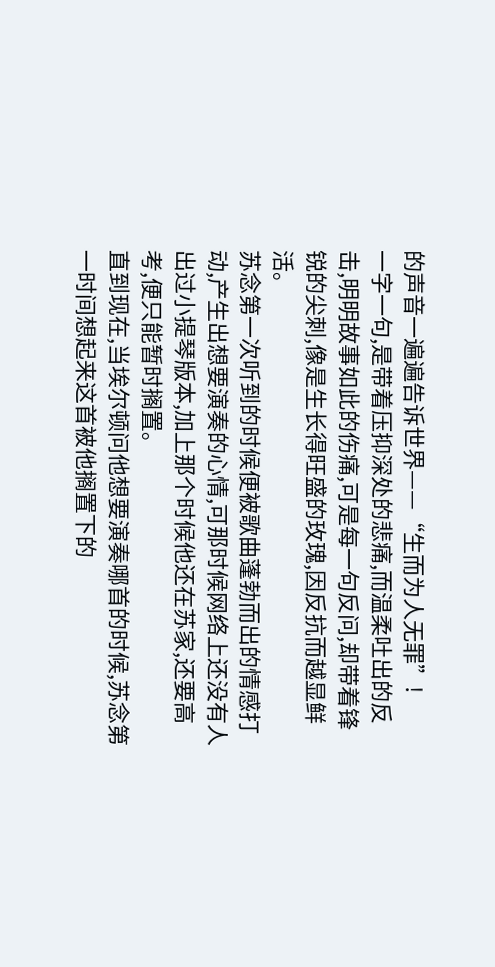的声音一遍遍告诉世界——“生而为人无罪”!
一字一句,是带着压抑深处的悲痛,而温柔吐出的反击,明明故事如此的伤痛,可是每一句反问,却带着锋锐的尖刺,像是生长得旺盛的玫瑰,因反抗而越显鲜活。
苏念第一次听到的时候便被歌曲蓬勃而出的情感打动,产生出想要演奏的心情,可那时候网络上还没有人出过小提琴版本,加上那个时候他还在苏家,还要高考,便只能暂时搁置。
直到现在,当埃尔顿问他想要演奏哪首的时候,苏念第一时间想起来这首被他搁置下的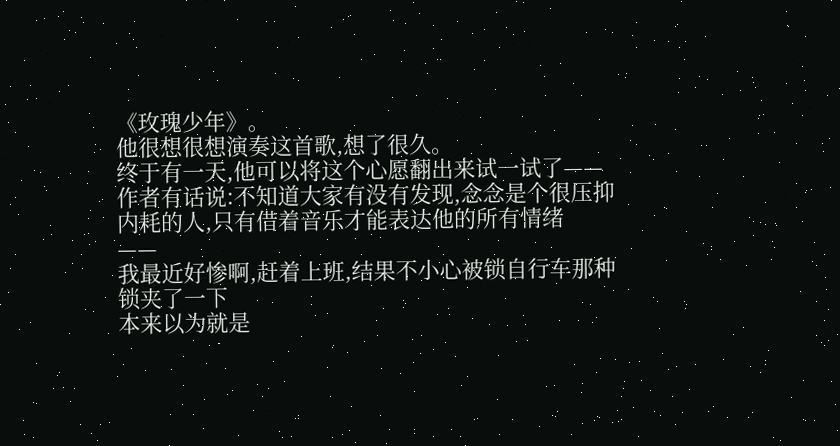《玫瑰少年》。
他很想很想演奏这首歌,想了很久。
终于有一天,他可以将这个心愿翻出来试一试了——
作者有话说:不知道大家有没有发现,念念是个很压抑内耗的人,只有借着音乐才能表达他的所有情绪
——
我最近好惨啊,赶着上班,结果不小心被锁自行车那种锁夹了一下
本来以为就是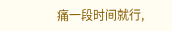痛一段时间就行,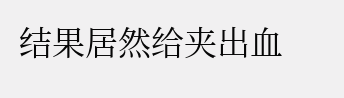结果居然给夹出血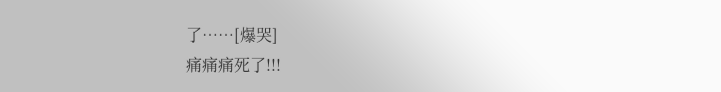了……[爆哭]
痛痛痛死了!!!